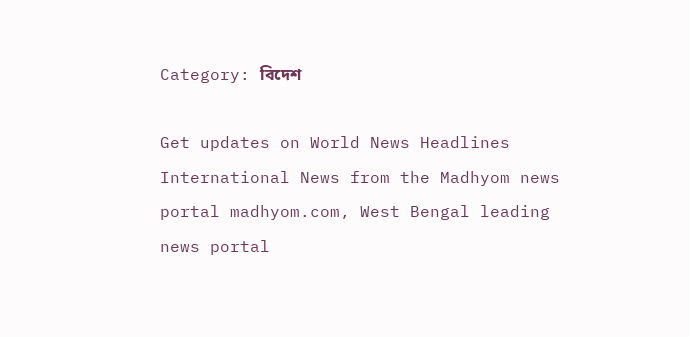Category: বিদেশ

Get updates on World News Headlines International News from the Madhyom news portal madhyom.com, West Bengal leading news portal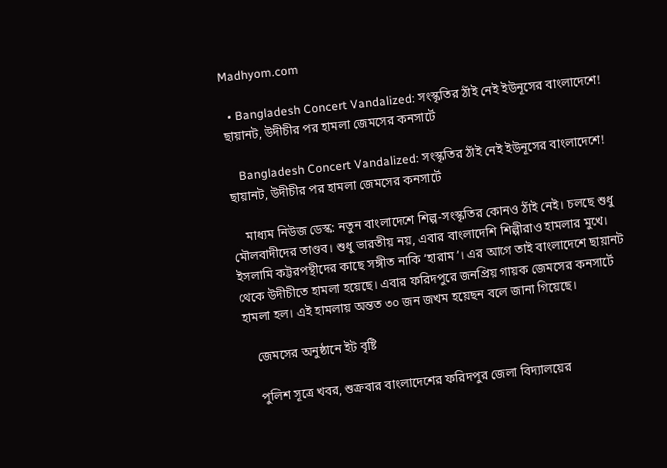Madhyom.com

  • Bangladesh Concert Vandalized: সংস্কৃতির ঠাঁই নেই ইউনূসের বাংলাদেশে! ছায়ানট, উদীচীর পর হামলা জেমসের কনসার্টে

    Bangladesh Concert Vandalized: সংস্কৃতির ঠাঁই নেই ইউনূসের বাংলাদেশে! ছায়ানট, উদীচীর পর হামলা জেমসের কনসার্টে

    মাধ্যম নিউজ ডেস্ক: নতুন বাংলাদেশে শিল্প-সংস্কৃতির কোনও ঠাঁই নেই। চলছে শুধু মৌলবাদীদের তাণ্ডব। শুধু ভারতীয় নয়, এবার বাংলাদেশি শিল্পীরাও হামলার মুখে। ইসলামি কট্টরপন্থীদের কাছে সঙ্গীত নাকি ‘হারাম’। এর আগে তাই বাংলাদেশে ছায়ানট থেকে উদীচীতে হামলা হয়েছে। এবার ফরিদপুরে জনপ্রিয় গায়ক জেমসের কনসার্টে হামলা হল। এই হামলায় অন্তত ৩০ জন জখম হয়েছন বলে জানা গিয়েছে।

    জেমসের অনুষ্ঠানে ইট বৃষ্টি

    পুলিশ সূত্রে খবর, শুক্রবার বাংলাদেশের ফরিদপুর জেলা বিদ্যালয়ের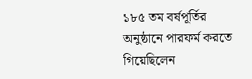১৮৫ তম বর্ষপূর্তির অনুষ্ঠানে পারফর্ম করতে গিয়েছিলেন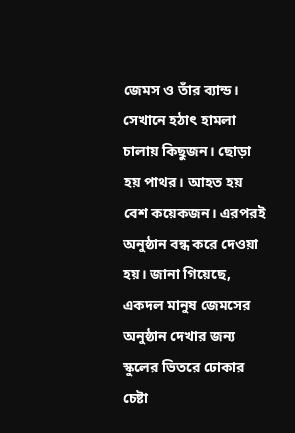জেমস ও তাঁর ব্যান্ড। সেখানে হঠাৎ হামলা চালায় কিছুজন। ছোড়া হয় পাথর। আহত হয় বেশ কয়েকজন। এরপরই অনুষ্ঠান বন্ধ করে দেওয়া হয়। জানা গিয়েছে, একদল মানুষ জেমসের অনুষ্ঠান দেখার জন্য স্কুলের ভিতরে ঢোকার চেষ্টা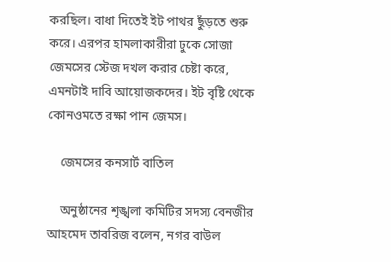করছিল। বাধা দিতেই ইট পাথর ছুঁড়তে শুরু করে। এরপর হামলাকারীরা ঢুকে সোজা জেমসের স্টেজ দখল করার চেষ্টা করে, এমনটাই দাবি আয়োজকদের। ইট বৃষ্টি থেকে কোনওমতে রক্ষা পান জেমস।

    জেমসের কনসার্ট বাতিল

    অনুষ্ঠানের শৃঙ্খলা কমিটির সদস্য বেনজীর আহমেদ তাবরিজ বলেন, নগর বাউল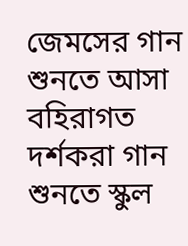জেমসের গান শুনতে আসা বহিরাগত দর্শকরা গান শুনতে স্কুল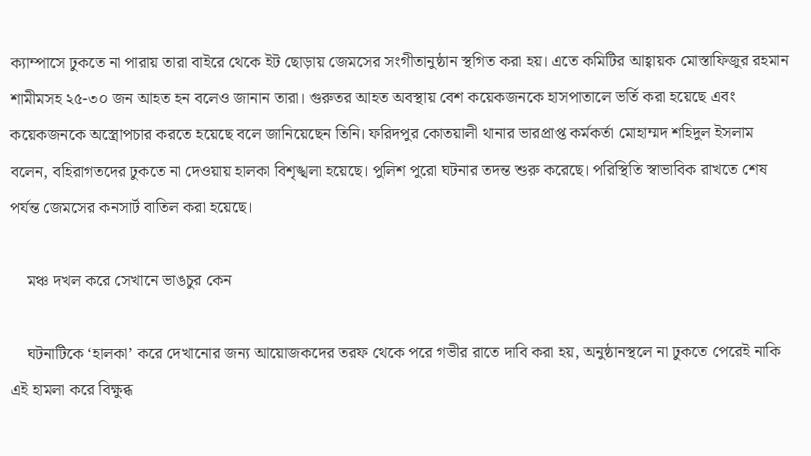ক্যাম্পাসে ঢুকতে না পারায় তারা বাইরে থেকে ইট ছোড়ায় জেমসের সংগীতানুষ্ঠান স্থগিত করা হয়। এতে কমিটির আহ্বায়ক মোস্তাফিজুর রহমান শামীমসহ ২৫-৩০ জন আহত হন বলেও জানান তারা। গুরুতর আহত অবস্থায় বেশ কয়েকজনকে হাসপাতালে ভর্তি করা হয়েছে এবং কয়েকজনকে অস্ত্রোপচার করতে হয়েছে বলে জানিয়েছেন তিনি। ফরিদপুর কোতয়ালী থানার ভারপ্রাপ্ত কর্মকর্তা মোহাম্মদ শহিদুল ইসলাম বলেন, বহিরাগতদের ঢুকতে না দেওয়ায় হালকা বিশৃঙ্খলা হয়েছে। পুলিশ পুরো ঘটনার তদন্ত শুরু করেছে। পরিস্থিতি স্বাভাবিক রাখতে শেষ পর্যন্ত জেমসের কনসার্ট বাতিল করা হয়েছে।

    মঞ্চ দখল করে সেখানে ভাঙচুর কেন

    ঘটনাটিকে ‘হালকা’ করে দেখানোর জন্য আয়োজকদের তরফ থেকে পরে গভীর রাতে দাবি করা হয়, অনুষ্ঠানস্থলে না ঢুকতে পেরেই নাকি এই হামলা করে বিক্ষুব্ধ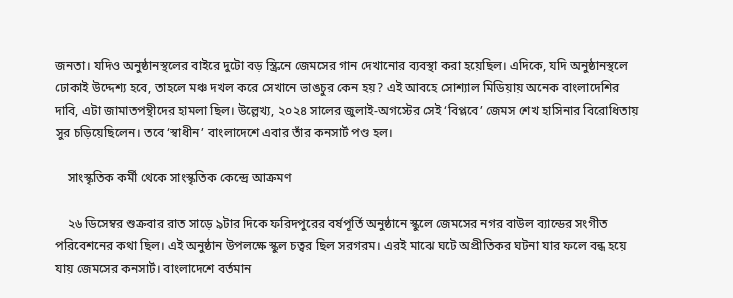জনতা। যদিও অনুষ্ঠানস্থলের বাইরে দুটো বড় স্ক্রিনে জেমসের গান দেখানোর ব্যবস্থা করা হয়েছিল। এদিকে, যদি অনুষ্ঠানস্থলে ঢোকাই উদ্দেশ্য হবে, তাহলে মঞ্চ দখল করে সেখানে ভাঙচুর কেন হয়? এই আবহে সোশ্যাল মিডিয়ায় অনেক বাংলাদেশির দাবি, এটা জামাতপন্থীদের হামলা ছিল। উল্লেখ্য, ২০২৪ সালের জুলাই-অগস্টের সেই ‘বিপ্লবে’ জেমস শেখ হাসিনার বিরোধিতায় সুর চড়িয়েছিলেন। তবে ‘স্বাধীন’ বাংলাদেশে এবার তাঁর কনসার্ট পণ্ড হল।

    সাংস্কৃতিক কর্মী থেকে সাংস্কৃতিক কেন্দ্রে আক্রমণ

    ২৬ ডিসেম্বর শুক্রবার রাত সাড়ে ৯টার দিকে ফরিদপুরের বর্ষপূর্তি অনুষ্ঠানে স্কুলে জেমসের নগর বাউল ব্যান্ডের সংগীত পরিবেশনের কথা ছিল। এই অনুষ্ঠান উপলক্ষে স্কুল চত্বর ছিল সরগরম। এরই মাঝে ঘটে অপ্রীতিকর ঘটনা যার ফলে বন্ধ হয়ে যায় জেমসের কনসার্ট। বাংলাদেশে বর্তমান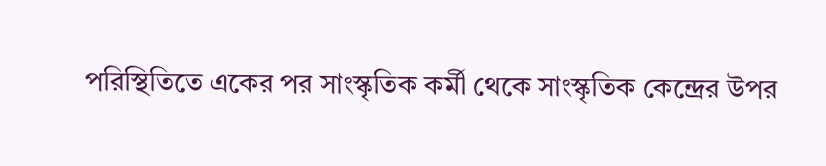পরিস্থিতিতে একের পর সাংস্কৃতিক কর্মী থেকে সাংস্কৃতিক কেন্দ্রের উপর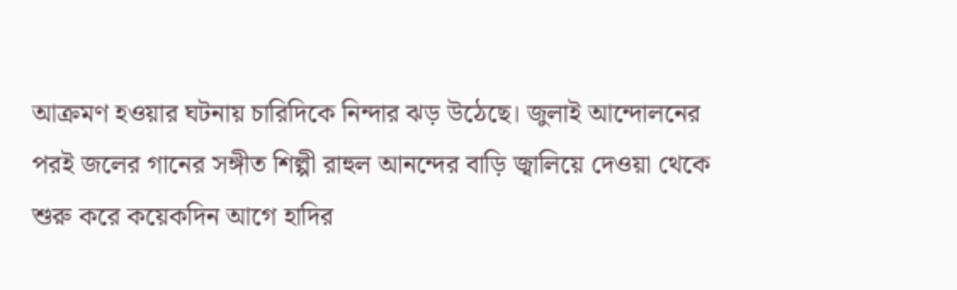আক্রমণ হওয়ার ঘটনায় চারিদিকে নিন্দার ঝড় উঠেছে। জুলাই আন্দোলনের পরই জলের গানের সঙ্গীত শিল্পী রাহুল আনন্দের বাড়ি জ্বালিয়ে দেওয়া থেকে শুরু করে কয়েকদিন আগে হাদির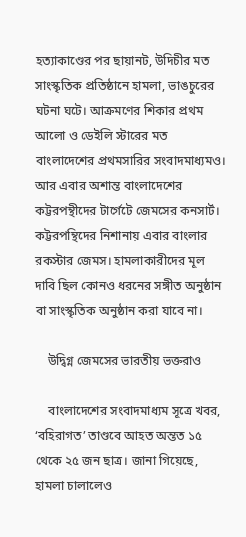হত্যাকাণ্ডের পর ছায়ানট, উদিচীর মত সাংস্কৃতিক প্রতিষ্ঠানে হামলা, ভাঙচুরের ঘটনা ঘটে। আক্রমণের শিকার প্রথম আলো ও ডেইলি স্টারের মত বাংলাদেশের প্রথমসারির সংবাদমাধ্যমও। আর এবার অশান্ত বাংলাদেশের কট্টরপন্থীদের টার্গেটে জেমসের কনসার্ট। কট্টরপন্থিদের নিশানায় এবার বাংলার রকস্টার জেমস। হামলাকারীদের মূল দাবি ছিল কোনও ধরনের সঙ্গীত অনুষ্ঠান বা সাংস্কৃতিক অনুষ্ঠান করা যাবে না।

    উদ্বিগ্ন জেমসের ভারতীয় ভক্তরাও

    বাংলাদেশের সংবাদমাধ্যম সূত্রে খবর, ‘বহিরাগত’ তাণ্ডবে আহত অন্তত ১৫ থেকে ২৫ জন ছাত্র। জানা গিয়েছে, হামলা চালালেও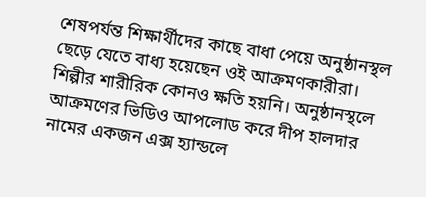শেষপর্যন্ত শিক্ষার্থীদের কাছে বাধা পেয়ে অনুষ্ঠানস্থল ছেড়ে যেতে বাধ্য হয়েছেন ওই আক্রমণকারীরা। শিল্পীর শারীরিক কোনও ক্ষতি হয়নি। অনুষ্ঠানস্থলে আক্রমণের ভিডিও আপলোড করে দীপ হালদার নামের একজন এক্স হ্যান্ডলে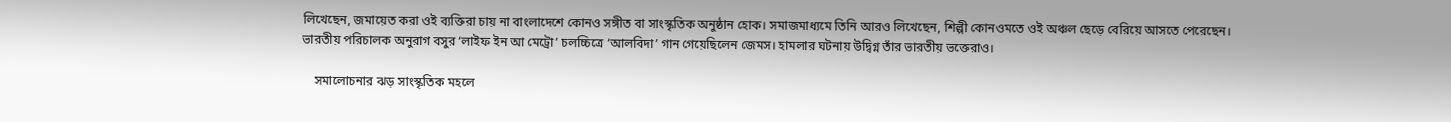লিখেছেন, জমায়েত করা ওই ব্যক্তিরা চায় না বাংলাদেশে কোনও সঙ্গীত বা সাংস্কৃতিক অনুষ্ঠান হোক। সমাজমাধ্যমে তিনি আরও লিখেছেন, শিল্পী কোনওমতে ওই অঞ্চল ছেড়ে বেরিয়ে আসতে পেরেছেন। ভারতীয় পরিচালক অনুরাগ বসুর ‘লাইফ ইন আ মেট্রো’ চলচ্চিত্রে ‘আলবিদা’ গান গেয়েছিলেন জেমস। হামলার ঘটনায় উদ্বিগ্ন তাঁর ভারতীয় ভক্তেরাও।

    সমালোচনার ঝড় সাংস্কৃতিক মহলে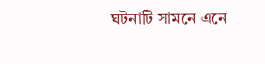ঘটনাটি সামনে এনে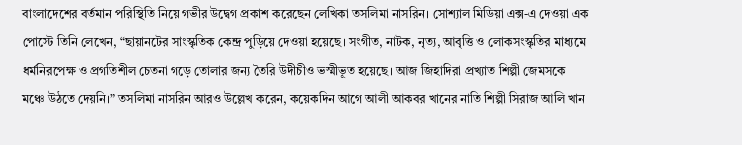বাংলাদেশের বর্তমান পরিস্থিতি নিয়ে গভীর উদ্বেগ প্রকাশ করেছেন লেখিকা তসলিমা নাসরিন। সোশ্যাল মিডিয়া এক্স-এ দেওয়া এক পোস্টে তিনি লেখেন, “ছায়ানটের সাংস্কৃতিক কেন্দ্র পুড়িয়ে দেওয়া হয়েছে। সংগীত, নাটক, নৃত্য, আবৃত্তি ও লোকসংস্কৃতির মাধ্যমে ধর্মনিরপেক্ষ ও প্রগতিশীল চেতনা গড়ে তোলার জন্য তৈরি উদীচীও ভস্মীভূত হয়েছে। আজ জিহাদিরা প্রখ্যাত শিল্পী জেমসকে মঞ্চে উঠতে দেয়নি।” তসলিমা নাসরিন আরও উল্লেখ করেন, কয়েকদিন আগে আলী আকবর খানের নাতি শিল্পী সিরাজ আলি খান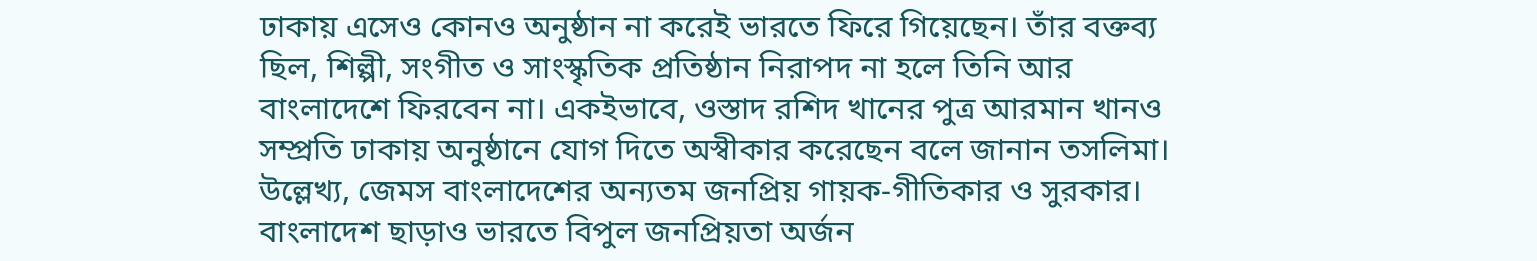ঢাকায় এসেও কোনও অনুষ্ঠান না করেই ভারতে ফিরে গিয়েছেন। তাঁর বক্তব্য ছিল, শিল্পী, সংগীত ও সাংস্কৃতিক প্রতিষ্ঠান নিরাপদ না হলে তিনি আর বাংলাদেশে ফিরবেন না। একইভাবে, ওস্তাদ রশিদ খানের পুত্র আরমান খানও সম্প্রতি ঢাকায় অনুষ্ঠানে যোগ দিতে অস্বীকার করেছেন বলে জানান তসলিমা। উল্লেখ্য, জেমস বাংলাদেশের অন্যতম জনপ্রিয় গায়ক-গীতিকার ও সুরকার। বাংলাদেশ ছাড়াও ভারতে বিপুল জনপ্রিয়তা অর্জন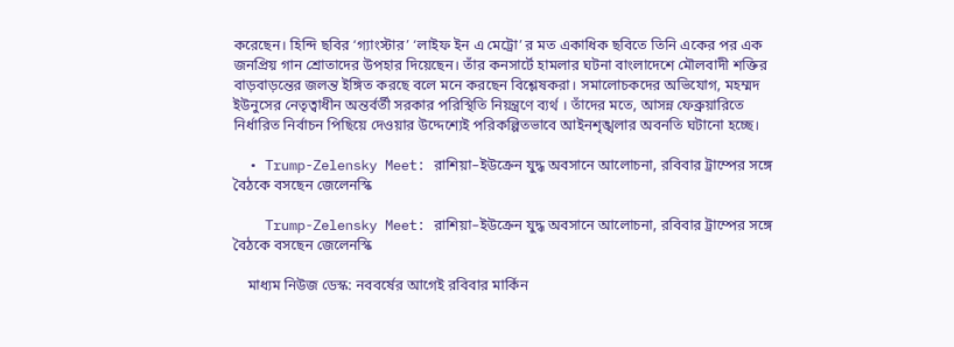করেছেন। হিন্দি ছবির ‘গ্যাংস্টার’ ‘লাইফ ইন এ মেট্রো’ র মত একাধিক ছবিতে তিনি একের পর এক জনপ্রিয় গান শ্রোতাদের উপহার দিয়েছেন। তাঁর কনসার্টে হামলার ঘটনা বাংলাদেশে মৌলবাদী শক্তির বাড়বাড়ন্তের জলন্ত ইঙ্গিত করছে বলে মনে করছেন বিশ্লেষকরা। সমালোচকদের অভিযোগ, মহম্মদ ইউনুসের নেতৃত্বাধীন অন্তর্বর্তী সরকার পরিস্থিতি নিয়ন্ত্রণে ব্যর্থ । তাঁদের মতে, আসন্ন ফেব্রুয়ারিতে নির্ধারিত নির্বাচন পিছিয়ে দেওয়ার উদ্দেশ্যেই পরিকল্পিতভাবে আইনশৃঙ্খলার অবনতি ঘটানো হচ্ছে।

  • Trump-Zelensky Meet: রাশিয়া–ইউক্রেন যুদ্ধ অবসানে আলোচনা, রবিবার ট্রাম্পের সঙ্গে বৈঠকে বসছেন জেলেনস্কি

    Trump-Zelensky Meet: রাশিয়া–ইউক্রেন যুদ্ধ অবসানে আলোচনা, রবিবার ট্রাম্পের সঙ্গে বৈঠকে বসছেন জেলেনস্কি

    মাধ্যম নিউজ ডেস্ক: নববর্ষের আগেই রবিবার মার্কিন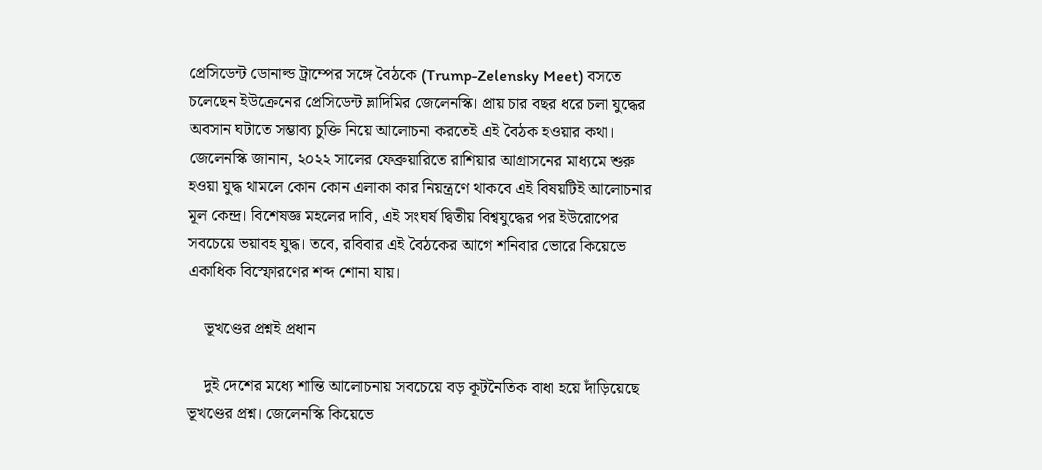প্রেসিডেন্ট ডোনাল্ড ট্রাম্পের সঙ্গে বৈঠকে (Trump-Zelensky Meet) বসতে চলেছেন ইউক্রেনের প্রেসিডেন্ট ভ্লাদিমির জেলেনস্কি। প্রায় চার বছর ধরে চলা যুদ্ধের অবসান ঘটাতে সম্ভাব্য চুক্তি নিয়ে আলোচনা করতেই এই বৈঠক হওয়ার কথা। জেলেনস্কি জানান, ২০২২ সালের ফেব্রুয়ারিতে রাশিয়ার আগ্রাসনের মাধ্যমে শুরু হওয়া যুদ্ধ থামলে কোন কোন এলাকা কার নিয়ন্ত্রণে থাকবে এই বিষয়টিই আলোচনার মূল কেন্দ্র। বিশেষজ্ঞ মহলের দাবি, এই সংঘর্ষ দ্বিতীয় বিশ্বযুদ্ধের পর ইউরোপের সবচেয়ে ভয়াবহ যুদ্ধ। তবে, রবিবার এই বৈঠকের আগে শনিবার ভোরে কিয়েভে একাধিক বিস্ফোরণের শব্দ শোনা যায়।

    ভূখণ্ডের প্রশ্নই প্রধান

    দুই দেশের মধ্যে শান্তি আলোচনায় সবচেয়ে বড় কূটনৈতিক বাধা হয়ে দাঁড়িয়েছে ভূখণ্ডের প্রশ্ন। জেলেনস্কি কিয়েভে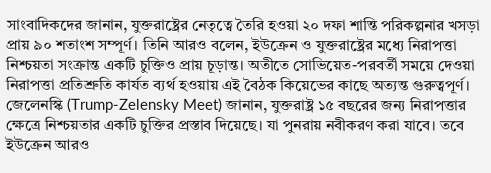সাংবাদিকদের জানান, যুক্তরাষ্ট্রের নেতৃত্বে তৈরি হওয়া ২০ দফা শান্তি পরিকল্পনার খসড়া প্রায় ৯০ শতাংশ সম্পূর্ণ। তিনি আরও বলেন, ইউক্রেন ও যুক্তরাষ্ট্রের মধ্যে নিরাপত্তা নিশ্চয়তা সংক্রান্ত একটি চুক্তিও প্রায় চূড়ান্ত। অতীতে সোভিয়েত-পরবর্তী সময়ে দেওয়া নিরাপত্তা প্রতিশ্রুতি কার্যত ব্যর্থ হওয়ায় এই বৈঠক কিয়েভের কাছে অত্যন্ত গুরুত্বপূর্ণ। জেলেনস্কি (Trump-Zelensky Meet) জানান, যুক্তরাষ্ট্র ১৫ বছরের জন্য নিরাপত্তার ক্ষেত্রে নিশ্চয়তার একটি চুক্তির প্রস্তাব দিয়েছে। যা পুনরায় নবীকরণ করা যাবে। তবে ইউক্রেন আরও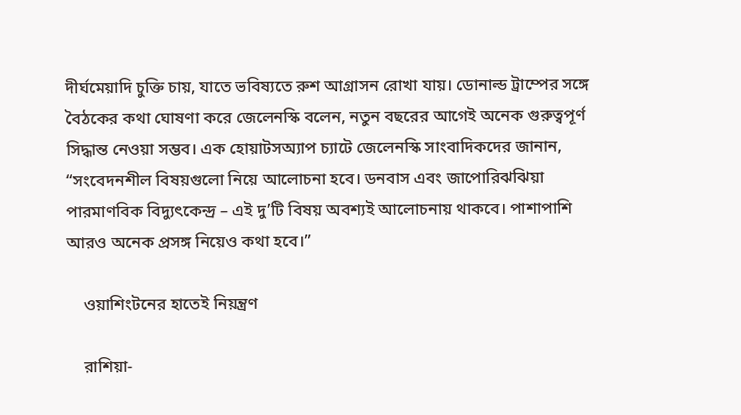দীর্ঘমেয়াদি চুক্তি চায়, যাতে ভবিষ্যতে রুশ আগ্রাসন রোখা যায়। ডোনাল্ড ট্রাম্পের সঙ্গে বৈঠকের কথা ঘোষণা করে জেলেনস্কি বলেন, নতুন বছরের আগেই অনেক গুরুত্বপূর্ণ সিদ্ধান্ত নেওয়া সম্ভব। এক হোয়াটসঅ্যাপ চ্যাটে জেলেনস্কি সাংবাদিকদের জানান, “সংবেদনশীল বিষয়গুলো নিয়ে আলোচনা হবে। ডনবাস এবং জাপোরিঝঝিয়া পারমাণবিক বিদ্যুৎকেন্দ্র – এই দু’টি বিষয় অবশ্যই আলোচনায় থাকবে। পাশাপাশি আরও অনেক প্রসঙ্গ নিয়েও কথা হবে।”

    ওয়াশিংটনের হাতেই নিয়ন্ত্রণ

    রাশিয়া-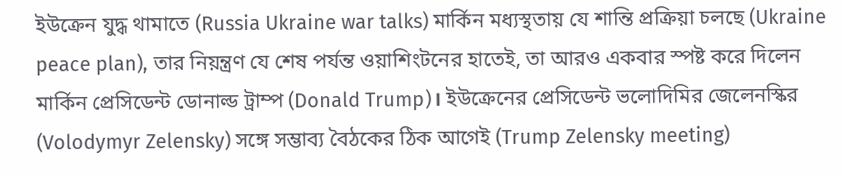ইউক্রেন যুদ্ধ থামাতে (Russia Ukraine war talks) মার্কিন মধ্যস্থতায় যে শান্তি প্রক্রিয়া চলছে (Ukraine peace plan), তার নিয়ন্ত্রণ যে শেষ পর্যন্ত ওয়াশিংটনের হাতেই, তা আরও একবার স্পষ্ট করে দিলেন মার্কিন প্রেসিডেন্ট ডোনাল্ড ট্রাম্প (Donald Trump)। ইউক্রেনের প্রেসিডেন্ট ভলোদিমির জেলেনস্কির (Volodymyr Zelensky) সঙ্গে সম্ভাব্য বৈঠকের ঠিক আগেই (Trump Zelensky meeting)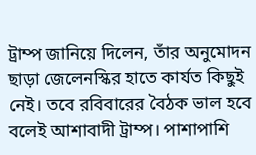ট্রাম্প জানিয়ে দিলেন, তাঁর অনুমোদন ছাড়া জেলেনস্কির হাতে কার্যত কিছুই নেই। তবে রবিবারের বৈঠক ভাল হবে বলেই আশাবাদী ট্রাম্প। পাশাপাশি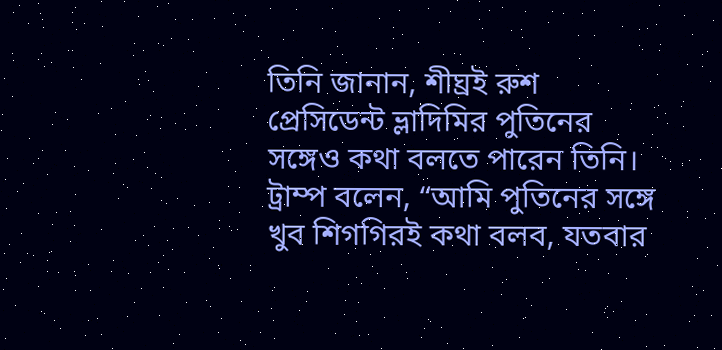তিনি জানান, শীঘ্রই রুশ প্রেসিডেন্ট ভ্লাদিমির পুতিনের সঙ্গেও কথা বলতে পারেন তিনি। ট্রাম্প বলেন, “আমি পুতিনের সঙ্গে খুব শিগগিরই কথা বলব, যতবার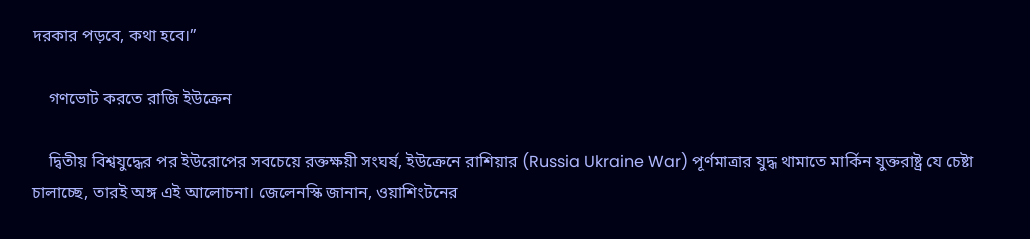দরকার পড়বে, কথা হবে।”

    গণভোট করতে রাজি ইউক্রেন

    দ্বিতীয় বিশ্বযুদ্ধের পর ইউরোপের সবচেয়ে রক্তক্ষয়ী সংঘর্ষ, ইউক্রেনে রাশিয়ার (Russia Ukraine War) পূর্ণমাত্রার যুদ্ধ থামাতে মার্কিন যুক্তরাষ্ট্র যে চেষ্টা চালাচ্ছে, তারই অঙ্গ এই আলোচনা। জেলেনস্কি জানান, ওয়াশিংটনের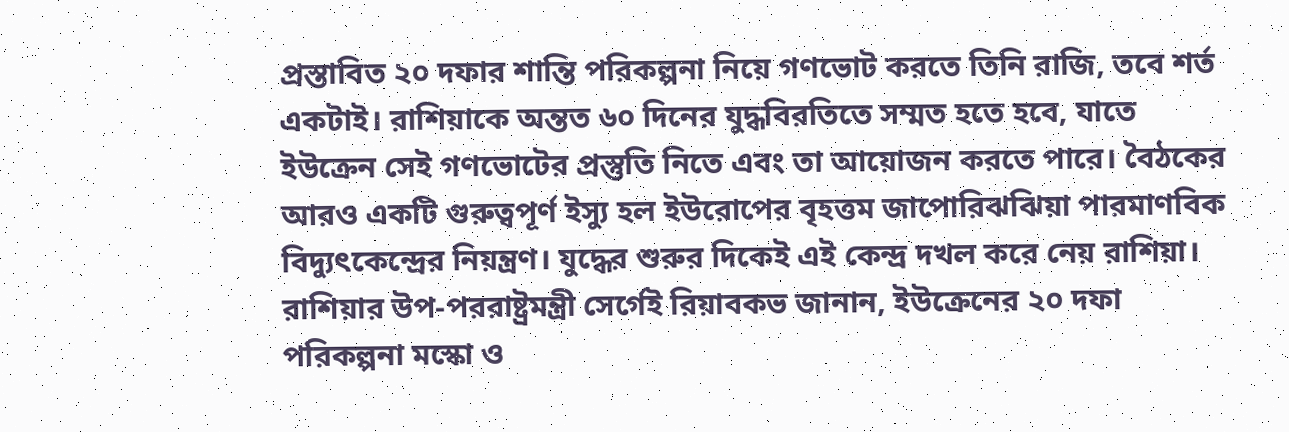প্রস্তাবিত ২০ দফার শান্তি পরিকল্পনা নিয়ে গণভোট করতে তিনি রাজি, তবে শর্ত একটাই। রাশিয়াকে অন্তত ৬০ দিনের যুদ্ধবিরতিতে সম্মত হতে হবে, যাতে ইউক্রেন সেই গণভোটের প্রস্তুতি নিতে এবং তা আয়োজন করতে পারে। বৈঠকের আরও একটি গুরুত্বপূর্ণ ইস্যু হল ইউরোপের বৃহত্তম জাপোরিঝঝিয়া পারমাণবিক বিদ্যুৎকেন্দ্রের নিয়ন্ত্রণ। যুদ্ধের শুরুর দিকেই এই কেন্দ্র দখল করে নেয় রাশিয়া। রাশিয়ার উপ-পররাষ্ট্রমন্ত্রী সের্গেই রিয়াবকভ জানান, ইউক্রেনের ২০ দফা পরিকল্পনা মস্কো ও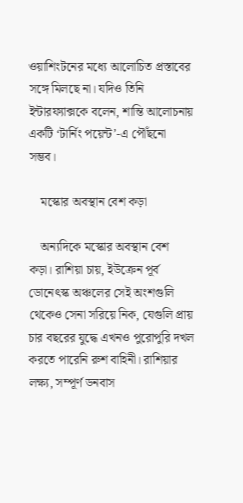ওয়াশিংটনের মধ্যে আলোচিত প্রস্তাবের সঙ্গে মিলছে না। যদিও তিনি ইন্টারফ্যাক্সকে বলেন, শান্তি আলোচনায় একটি ‘টার্নিং পয়েন্ট’-এ পৌঁছনো সম্ভব।

    মস্কোর অবস্থান বেশ কড়া

    অন্যদিকে মস্কোর অবস্থান বেশ কড়া। রাশিয়া চায়, ইউক্রেন পূর্ব ডোনেৎস্ক অঞ্চলের সেই অংশগুলি থেকেও সেনা সরিয়ে নিক, যেগুলি প্রায় চার বছরের যুদ্ধে এখনও পুরোপুরি দখল করতে পারেনি রুশ বাহিনী। রাশিয়ার লক্ষ্য, সম্পূর্ণ ডনবাস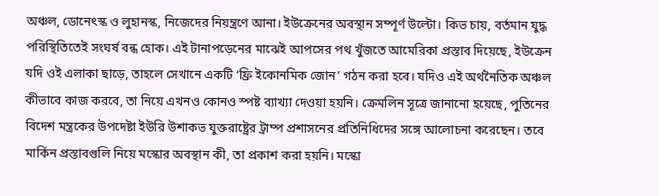অঞ্চল, ডোনেৎস্ক ও লুহানস্ক, নিজেদের নিয়ন্ত্রণে আনা। ইউক্রেনের অবস্থান সম্পূর্ণ উল্টো। কিভ চায়, বর্তমান যুদ্ধ পরিস্থিতিতেই সংঘর্ষ বন্ধ হোক। এই টানাপড়েনের মাঝেই আপসের পথ খুঁজতে আমেরিকা প্রস্তাব দিয়েছে, ইউক্রেন যদি ওই এলাকা ছাড়ে, তাহলে সেখানে একটি ‘ফ্রি ইকোনমিক জোন’ গঠন করা হবে। যদিও এই অর্থনৈতিক অঞ্চল কীভাবে কাজ করবে, তা নিয়ে এখনও কোনও স্পষ্ট ব্যাখ্যা দেওয়া হয়নি। ক্রেমলিন সূত্রে জানানো হয়েছে, পুতিনের বিদেশ মন্ত্রকের উপদেষ্টা ইউরি উশাকভ যুক্তরাষ্ট্রের ট্রাম্প প্রশাসনের প্রতিনিধিদের সঙ্গে আলোচনা করেছেন। তবে মার্কিন প্রস্তাবগুলি নিয়ে মস্কোর অবস্থান কী, তা প্রকাশ করা হয়নি। মস্কো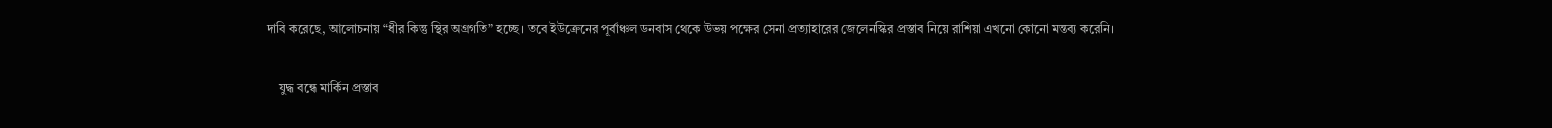দাবি করেছে, আলোচনায় “ধীর কিন্তু স্থির অগ্রগতি” হচ্ছে। তবে ইউক্রেনের পূর্বাঞ্চল ডনবাস থেকে উভয় পক্ষের সেনা প্রত্যাহারের জেলেনস্কির প্রস্তাব নিয়ে রাশিয়া এখনো কোনো মন্তব্য করেনি।

    যুদ্ধ বন্ধে মার্কিন প্রস্তাব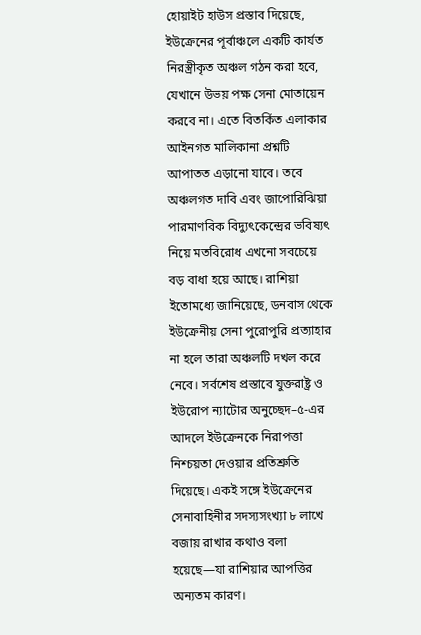হোয়াইট হাউস প্রস্তাব দিয়েছে, ইউক্রেনের পূর্বাঞ্চলে একটি কার্যত নিরস্ত্রীকৃত অঞ্চল গঠন করা হবে, যেখানে উভয় পক্ষ সেনা মোতায়েন করবে না। এতে বিতর্কিত এলাকার আইনগত মালিকানা প্রশ্নটি আপাতত এড়ানো যাবে। তবে অঞ্চলগত দাবি এবং জাপোরিঝিয়া পারমাণবিক বিদ্যুৎকেন্দ্রের ভবিষ্যৎ নিয়ে মতবিরোধ এখনো সবচেয়ে বড় বাধা হয়ে আছে। রাশিয়া ইতোমধ্যে জানিয়েছে, ডনবাস থেকে ইউক্রেনীয় সেনা পুরোপুরি প্রত্যাহার না হলে তারা অঞ্চলটি দখল করে নেবে। সর্বশেষ প্রস্তাবে যুক্তরাষ্ট্র ও ইউরোপ ন্যাটোর অনুচ্ছেদ–৫-এর আদলে ইউক্রেনকে নিরাপত্তা নিশ্চয়তা দেওয়ার প্রতিশ্রুতি দিয়েছে। একই সঙ্গে ইউক্রেনের সেনাবাহিনীর সদস্যসংখ্যা ৮ লাখে বজায় রাখার কথাও বলা হয়েছে—যা রাশিয়ার আপত্তির অন্যতম কারণ।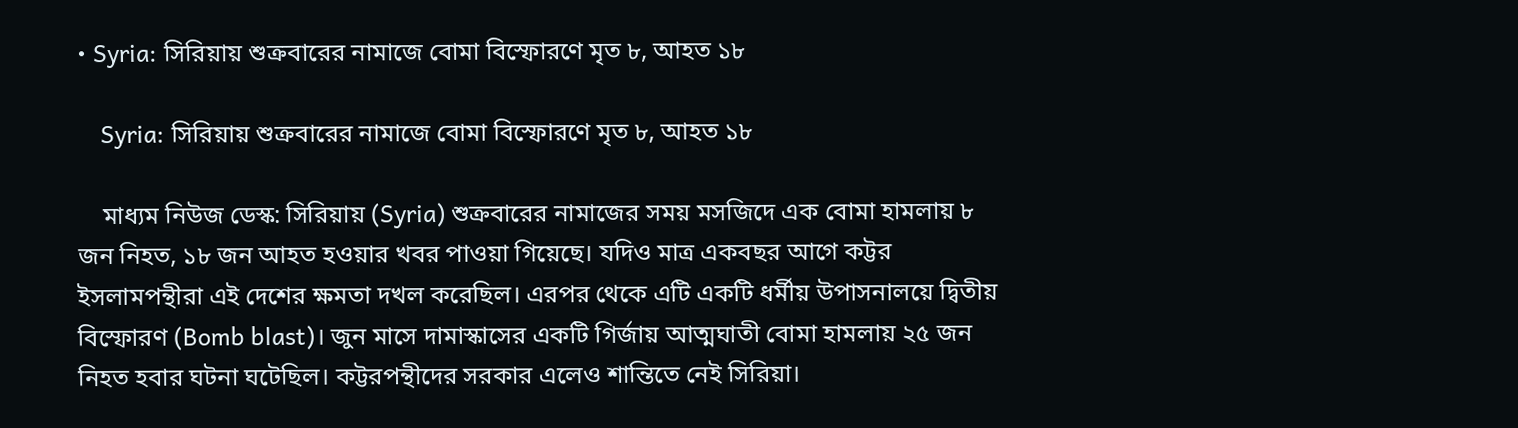• Syria: সিরিয়ায় শুক্রবারের নামাজে বোমা বিস্ফোরণে মৃত ৮, আহত ১৮

    Syria: সিরিয়ায় শুক্রবারের নামাজে বোমা বিস্ফোরণে মৃত ৮, আহত ১৮

    মাধ্যম নিউজ ডেস্ক: সিরিয়ায় (Syria) শুক্রবারের নামাজের সময় মসজিদে এক বোমা হামলায় ৮ জন নিহত, ১৮ জন আহত হওয়ার খবর পাওয়া গিয়েছে। যদিও মাত্র একবছর আগে কট্টর ইসলামপন্থীরা এই দেশের ক্ষমতা দখল করেছিল। এরপর থেকে এটি একটি ধর্মীয় উপাসনালয়ে দ্বিতীয় বিস্ফোরণ (Bomb blast)। জুন মাসে দামাস্কাসের একটি গির্জায় আত্মঘাতী বোমা হামলায় ২৫ জন নিহত হবার ঘটনা ঘটেছিল। কট্টরপন্থীদের সরকার এলেও শান্তিতে নেই সিরিয়া।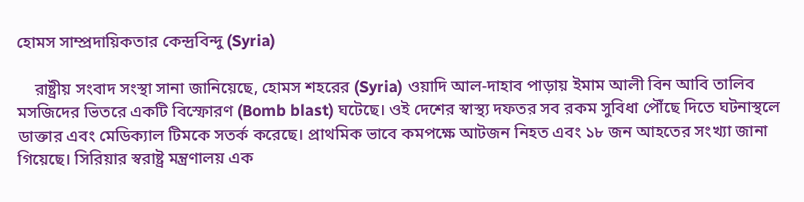হোমস সাম্প্রদায়িকতার কেন্দ্রবিন্দু (Syria)

    রাষ্ট্রীয় সংবাদ সংস্থা সানা জানিয়েছে, হোমস শহরের (Syria) ওয়াদি আল-দাহাব পাড়ায় ইমাম আলী বিন আবি তালিব মসজিদের ভিতরে একটি বিস্ফোরণ (Bomb blast) ঘটেছে। ওই দেশের স্বাস্থ্য দফতর সব রকম সুবিধা পৌঁছে দিতে ঘটনাস্থলে ডাক্তার এবং মেডিক্যাল টিমকে সতর্ক করেছে। প্রাথমিক ভাবে কমপক্ষে আটজন নিহত এবং ১৮ জন আহতের সংখ্যা জানা গিয়েছে। সিরিয়ার স্বরাষ্ট্র মন্ত্রণালয় এক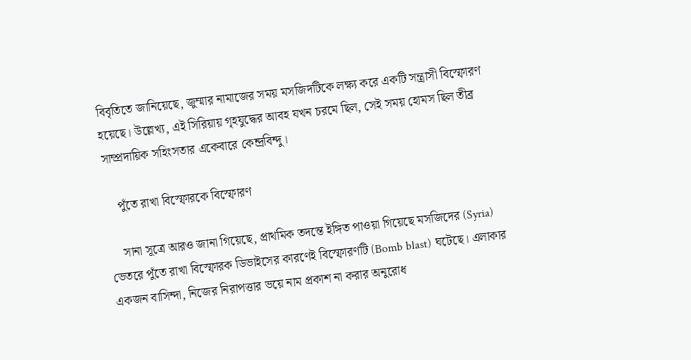বিবৃতিতে জানিয়েছে, জুম্মার নামাজের সময় মসজিদটিকে লক্ষ্য করে একটি সন্ত্রাসী বিস্ফোরণ হয়েছে। উল্লেখ্য, এই সিরিয়ায় গৃহযুদ্ধের আবহ যখন চরমে ছিল, সেই সময় হোমস ছিল তীব্র সাম্প্রদায়িক সহিংসতার একেবারে কেন্দ্রবিন্দু।

    পুঁতে রাখা বিস্ফোরকে বিস্ফোরণ

    সানা সূত্রে আরও জানা গিয়েছে, প্রাথমিক তদন্তে ইঙ্গিত পাওয়া গিয়েছে মসজিদের (Syria) ভেতরে পুঁতে রাখা বিস্ফোরক ডিভাইসের কারণেই বিস্ফোরণটি (Bomb blast) ঘটেছে। এলাকার একজন বাসিন্দা, নিজের নিরাপত্তার ভয়ে নাম প্রকাশ না করার অনুরোধ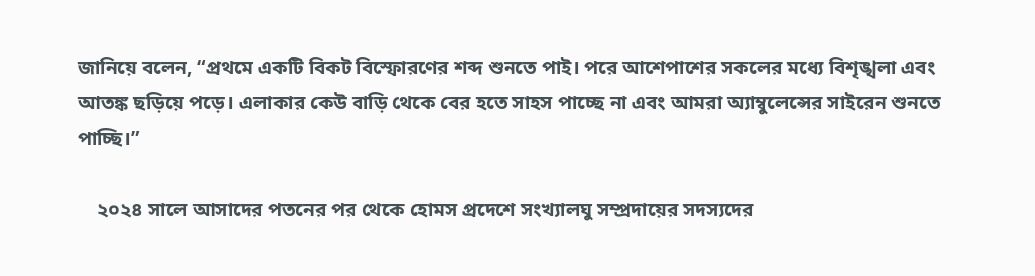জানিয়ে বলেন, “প্রথমে একটি বিকট বিস্ফোরণের শব্দ শুনতে পাই। পরে আশেপাশের সকলের মধ্যে বিশৃঙ্খলা এবং আতঙ্ক ছড়িয়ে পড়ে। এলাকার কেউ বাড়ি থেকে বের হতে সাহস পাচ্ছে না এবং আমরা অ্যাম্বুলেন্সের সাইরেন শুনতে পাচ্ছি।”

    ২০২৪ সালে আসাদের পতনের পর থেকে হোমস প্রদেশে সংখ্যালঘু সম্প্রদায়ের সদস্যদের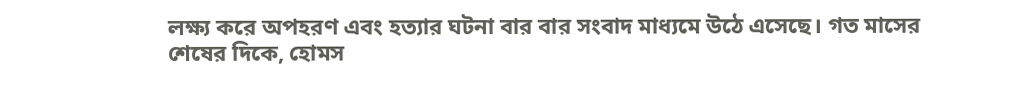লক্ষ্য করে অপহরণ এবং হত্যার ঘটনা বার বার সংবাদ মাধ্যমে উঠে এসেছে। গত মাসের শেষের দিকে, হোমস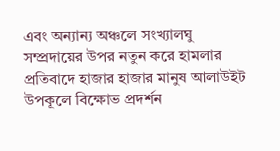এবং অন্যান্য অঞ্চলে সংখ্যালঘু সম্প্রদায়ের উপর নতুন করে হামলার প্রতিবাদে হাজার হাজার মানুষ আলাউইট উপকূলে বিক্ষোভ প্রদর্শন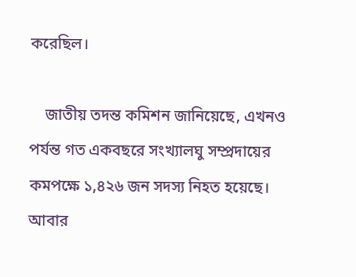করেছিল।

    জাতীয় তদন্ত কমিশন জানিয়েছে, এখনও পর্যন্ত গত একবছরে সংখ্যালঘু সম্প্রদায়ের কমপক্ষে ১,৪২৬ জন সদস্য নিহত হয়েছে। আবার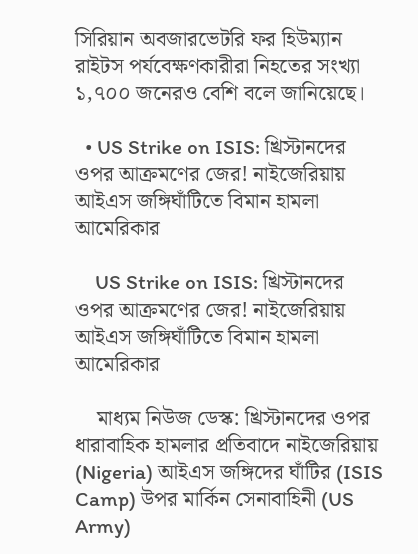সিরিয়ান অবজারভেটরি ফর হিউম্যান রাইটস পর্যবেক্ষণকারীরা নিহতের সংখ্যা ১,৭০০ জনেরও বেশি বলে জানিয়েছে।

  • US Strike on ISIS: খ্রিস্টানদের ওপর আক্রমণের জের! নাইজেরিয়ায় আইএস জঙ্গিঘাঁটিতে বিমান হামলা আমেরিকার

    US Strike on ISIS: খ্রিস্টানদের ওপর আক্রমণের জের! নাইজেরিয়ায় আইএস জঙ্গিঘাঁটিতে বিমান হামলা আমেরিকার

    মাধ্যম নিউজ ডেস্ক: খ্রিস্টানদের ওপর ধারাবাহিক হামলার প্রতিবাদে নাইজেরিয়ায় (Nigeria) আইএস জঙ্গিদের ঘাঁটির (ISIS Camp) উপর মার্কিন সেনাবাহিনী (US Army)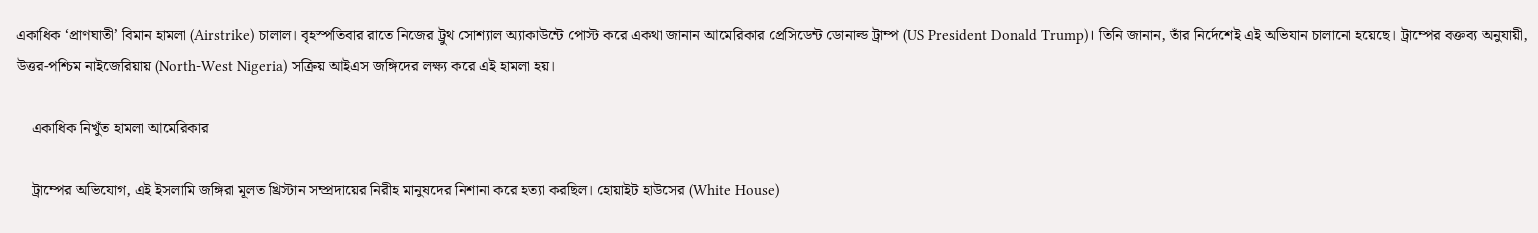একাধিক ‘প্রাণঘাতী’ বিমান হামলা (Airstrike) চালাল। বৃহস্পতিবার রাতে নিজের ট্রুথ সোশ্যাল অ্যাকাউন্টে পোস্ট করে একথা জানান আমেরিকার প্রেসিডেন্ট ডোনাল্ড ট্রাম্প (US President Donald Trump)। তিনি জানান, তাঁর নির্দেশেই এই অভিযান চালানো হয়েছে। ট্রাম্পের বক্তব্য অনুযায়ী, উত্তর-পশ্চিম নাইজেরিয়ায় (North-West Nigeria) সক্রিয় আইএস জঙ্গিদের লক্ষ্য করে এই হামলা হয়।

    একাধিক নিখুঁত হামলা আমেরিকার

    ট্রাম্পের অভিযোগ, এই ইসলামি জঙ্গিরা মূলত খ্রিস্টান সম্প্রদায়ের নিরীহ মানুষদের নিশানা করে হত্যা করছিল। হোয়াইট হাউসের (White House)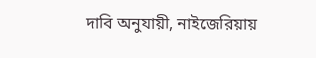দাবি অনুযায়ী, নাইজেরিয়ায়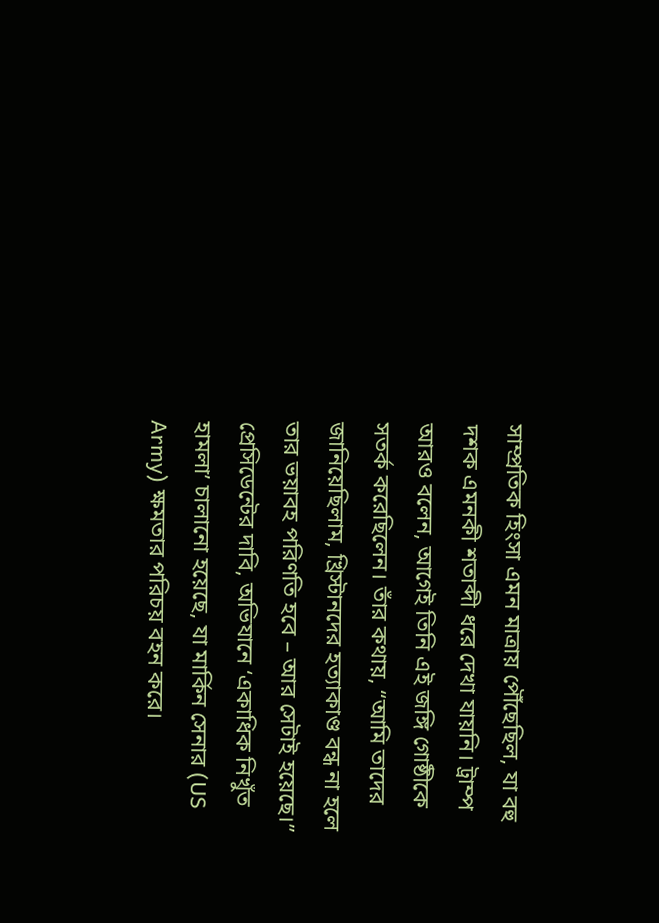সাম্প্রতিক হিংসা এমন মাত্রায় পৌঁছেছিল, যা বহু দশক এমনকী শতাব্দী ধরে দেখা যায়নি। ট্রাম্প আরও বলেন, আগেই তিনি এই জঙ্গি গোষ্ঠীকে সতর্ক করেছিলেন। তাঁর কথায়, “আমি তাদের জানিয়েছিলাম, খ্রিস্টানদের হত্যাকাণ্ড বন্ধ না হলে তার ভয়াবহ পরিণতি হবে – আর সেটাই হয়েছে।” প্রেসিডেন্টের দাবি, অভিযানে ‘একাধিক নিখুঁত হামলা’ চালানো হয়েছে, যা মার্কিন সেনার (US Army) ক্ষমতার পরিচয় বহন করে।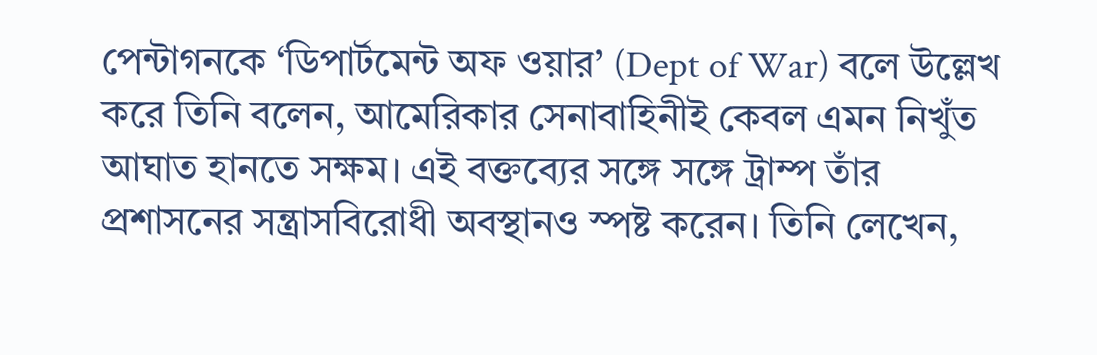পেন্টাগনকে ‘ডিপার্টমেন্ট অফ ওয়ার’ (Dept of War) বলে উল্লেখ করে তিনি বলেন, আমেরিকার সেনাবাহিনীই কেবল এমন নিখুঁত আঘাত হানতে সক্ষম। এই বক্তব্যের সঙ্গে সঙ্গে ট্রাম্প তাঁর প্রশাসনের সন্ত্রাসবিরোধী অবস্থানও স্পষ্ট করেন। তিনি লেখেন,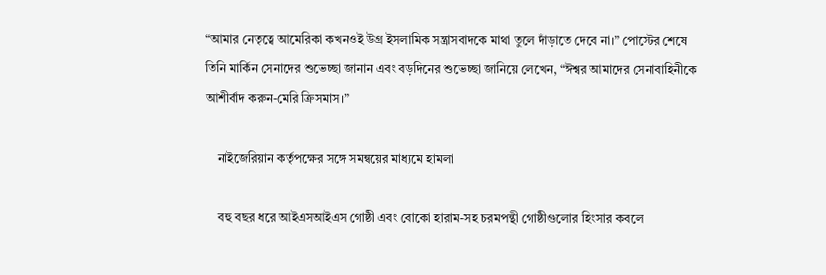“আমার নেতৃত্বে আমেরিকা কখনওই উগ্র ইসলামিক সন্ত্রাসবাদকে মাথা তুলে দাঁড়াতে দেবে না।” পোস্টের শেষে তিনি মার্কিন সেনাদের শুভেচ্ছা জানান এবং বড়দিনের শুভেচ্ছা জানিয়ে লেখেন, “ঈশ্বর আমাদের সেনাবাহিনীকে আশীর্বাদ করুন-মেরি ক্রিসমাস।”

    নাইজেরিয়ান কর্তৃপক্ষের সঙ্গে সমন্বয়ের মাধ্যমে হামলা

    বহু বছর ধরে আইএসআইএস গোষ্ঠী এবং বোকো হারাম-সহ চরমপন্থী গোষ্ঠীগুলোর হিংসার কবলে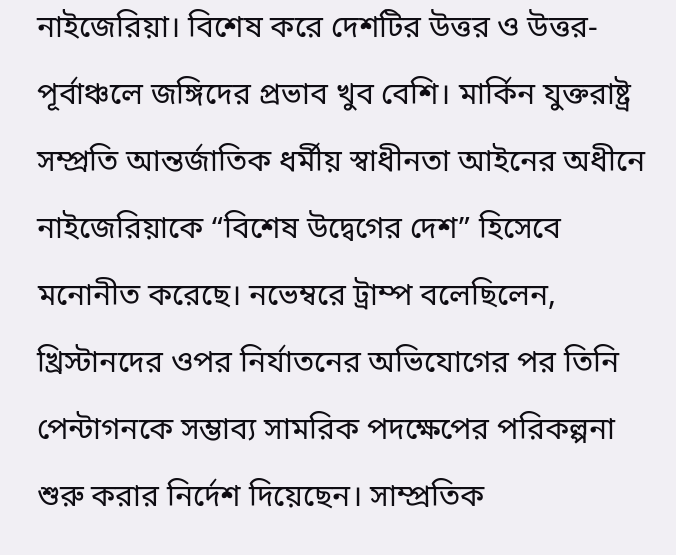নাইজেরিয়া। বিশেষ করে দেশটির উত্তর ও উত্তর-পূর্বাঞ্চলে জঙ্গিদের প্রভাব খুব বেশি। মার্কিন যুক্তরাষ্ট্র সম্প্রতি আন্তর্জাতিক ধর্মীয় স্বাধীনতা আইনের অধীনে নাইজেরিয়াকে “বিশেষ উদ্বেগের দেশ” হিসেবে মনোনীত করেছে। নভেম্বরে ট্রাম্প বলেছিলেন, খ্রিস্টানদের ওপর নির্যাতনের অভিযোগের পর তিনি পেন্টাগনকে সম্ভাব্য সামরিক পদক্ষেপের পরিকল্পনা শুরু করার নির্দেশ দিয়েছেন। সাম্প্রতিক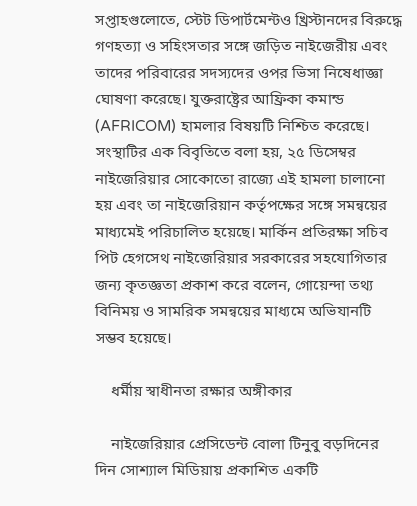সপ্তাহগুলোতে, স্টেট ডিপার্টমেন্টও খ্রিস্টানদের বিরুদ্ধে গণহত্যা ও সহিংসতার সঙ্গে জড়িত নাইজেরীয় এবং তাদের পরিবারের সদস্যদের ওপর ভিসা নিষেধাজ্ঞা ঘোষণা করেছে। যুক্তরাষ্ট্রের আফ্রিকা কমান্ড (AFRICOM) হামলার বিষয়টি নিশ্চিত করেছে। সংস্থাটির এক বিবৃতিতে বলা হয়, ২৫ ডিসেম্বর নাইজেরিয়ার সোকোতো রাজ্যে এই হামলা চালানো হয় এবং তা নাইজেরিয়ান কর্তৃপক্ষের সঙ্গে সমন্বয়ের মাধ্যমেই পরিচালিত হয়েছে। মার্কিন প্রতিরক্ষা সচিব পিট হেগসেথ নাইজেরিয়ার সরকারের সহযোগিতার জন্য কৃতজ্ঞতা প্রকাশ করে বলেন, গোয়েন্দা তথ্য বিনিময় ও সামরিক সমন্বয়ের মাধ্যমে অভিযানটি সম্ভব হয়েছে।

    ধর্মীয় স্বাধীনতা রক্ষার অঙ্গীকার

    নাইজেরিয়ার প্রেসিডেন্ট বোলা টিনুবু বড়দিনের দিন সোশ্যাল মিডিয়ায় প্রকাশিত একটি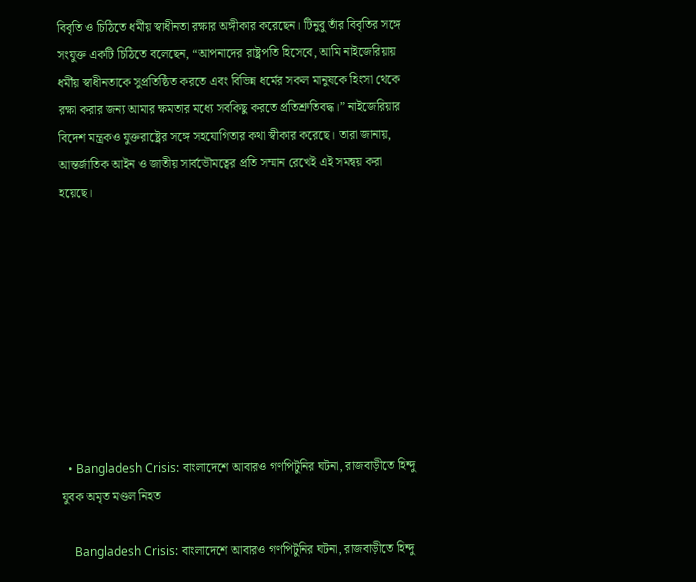বিবৃতি ও চিঠিতে ধর্মীয় স্বাধীনতা রক্ষার অঙ্গীকার করেছেন। টিনুবু তাঁর বিবৃতির সঙ্গে সংযুক্ত একটি চিঠিতে বলেছেন, “আপনাদের রাষ্ট্রপতি হিসেবে, আমি নাইজেরিয়ায় ধর্মীয় স্বাধীনতাকে সুপ্রতিষ্ঠিত করতে এবং বিভিন্ন ধর্মের সকল মানুষকে হিংসা থেকে রক্ষা করার জন্য আমার ক্ষমতার মধ্যে সবকিছু করতে প্রতিশ্রুতিবদ্ধ।” নাইজেরিয়ার বিদেশ মন্ত্রকও যুক্তরাষ্ট্রের সঙ্গে সহযোগিতার কথা স্বীকার করেছে। তারা জানায়, আন্তর্জাতিক আইন ও জাতীয় সার্বভৌমত্বের প্রতি সম্মান রেখেই এই সমন্বয় করা হয়েছে।









  • Bangladesh Crisis: বাংলাদেশে আবারও গণপিটুনির ঘটনা, রাজবাড়ীতে হিন্দু যুবক অমৃত মণ্ডল নিহত

    Bangladesh Crisis: বাংলাদেশে আবারও গণপিটুনির ঘটনা, রাজবাড়ীতে হিন্দু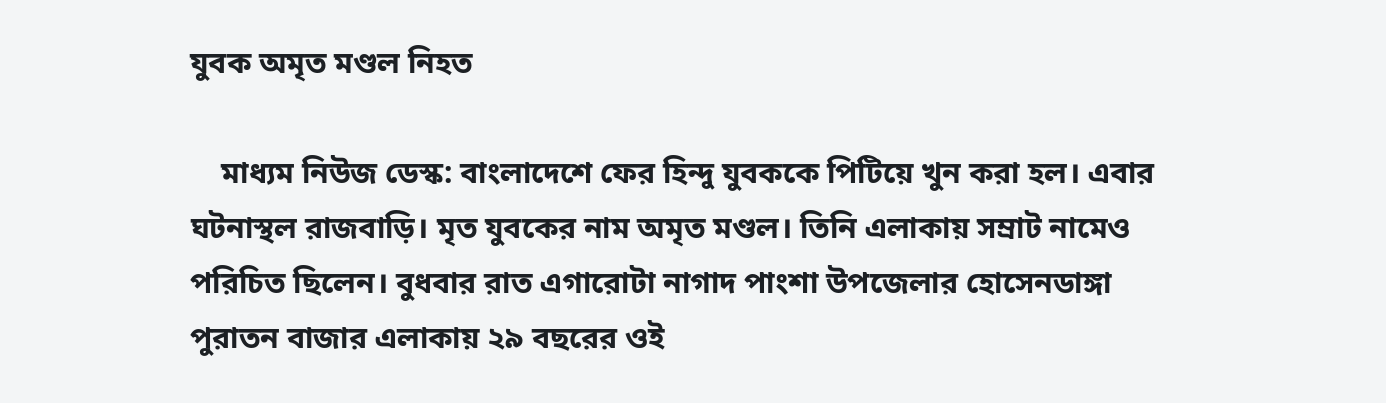যুবক অমৃত মণ্ডল নিহত

    মাধ্যম নিউজ ডেস্ক: বাংলাদেশে ফের হিন্দু যুবককে পিটিয়ে খুন করা হল। এবার ঘটনাস্থল রাজবাড়ি। মৃত যুবকের নাম অমৃত মণ্ডল। তিনি এলাকায় সম্রাট নামেও পরিচিত ছিলেন। বুধবার রাত এগারোটা নাগাদ পাংশা উপজেলার হোসেনডাঙ্গা পুরাতন বাজার এলাকায় ২৯ বছরের ওই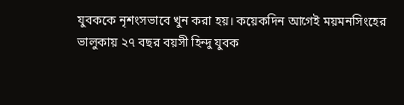যুবককে নৃশংসভাবে খুন করা হয়। কয়েকদিন আগেই ময়মনসিংহের ভালুকায় ২৭ বছর বয়সী হিন্দু যুবক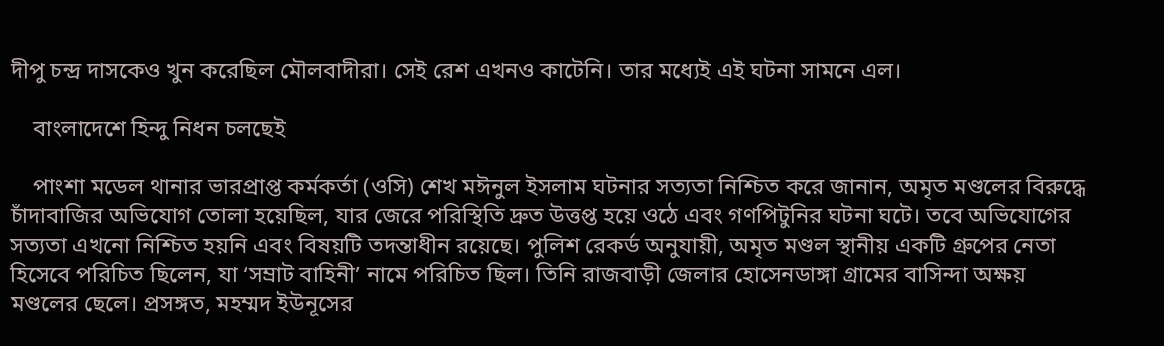দীপু চন্দ্র দাসকেও খুন করেছিল মৌলবাদীরা। সেই রেশ এখনও কাটেনি। তার মধ্যেই এই ঘটনা সামনে এল।

    বাংলাদেশে হিন্দু নিধন চলছেই

    পাংশা মডেল থানার ভারপ্রাপ্ত কর্মকর্তা (ওসি) শেখ মঈনুল ইসলাম ঘটনার সত্যতা নিশ্চিত করে জানান, অমৃত মণ্ডলের বিরুদ্ধে চাঁদাবাজির অভিযোগ তোলা হয়েছিল, যার জেরে পরিস্থিতি দ্রুত উত্তপ্ত হয়ে ওঠে এবং গণপিটুনির ঘটনা ঘটে। তবে অভিযোগের সত্যতা এখনো নিশ্চিত হয়নি এবং বিষয়টি তদন্তাধীন রয়েছে। পুলিশ রেকর্ড অনুযায়ী, অমৃত মণ্ডল স্থানীয় একটি গ্রুপের নেতা হিসেবে পরিচিত ছিলেন, যা ‘সম্রাট বাহিনী’ নামে পরিচিত ছিল। তিনি রাজবাড়ী জেলার হোসেনডাঙ্গা গ্রামের বাসিন্দা অক্ষয় মণ্ডলের ছেলে। প্রসঙ্গত, মহম্মদ ইউনূসের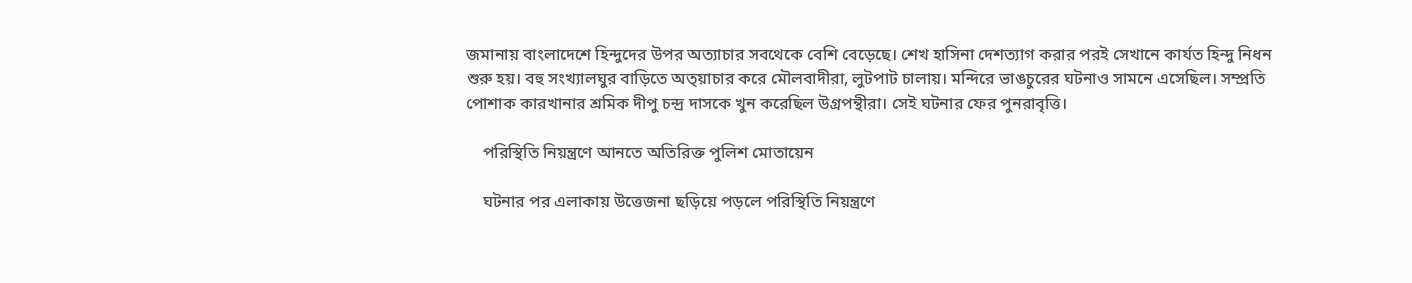জমানায় বাংলাদেশে হিন্দুদের উপর অত্যাচার সবথেকে বেশি বেড়েছে। শেখ হাসিনা দেশত্যাগ করার পরই সেখানে কার্যত হিন্দু নিধন শুরু হয়। বহু সংখ্যালঘুর বাড়িতে অত্য়াচার করে মৌলবাদীরা, লুটপাট চালায়। মন্দিরে ভাঙচুরের ঘটনাও সামনে এসেছিল। সম্প্রতি পোশাক কারখানার শ্রমিক দীপু চন্দ্র দাসকে খুন করেছিল উগ্রপন্থীরা। সেই ঘটনার ফের পুনরাবৃত্তি।

    পরিস্থিতি নিয়ন্ত্রণে আনতে অতিরিক্ত পুলিশ মোতায়েন

    ঘটনার পর এলাকায় উত্তেজনা ছড়িয়ে পড়লে পরিস্থিতি নিয়ন্ত্রণে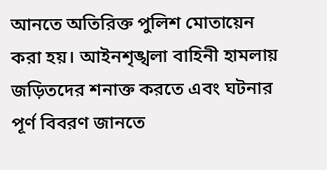আনতে অতিরিক্ত পুলিশ মোতায়েন করা হয়। আইনশৃঙ্খলা বাহিনী হামলায় জড়িতদের শনাক্ত করতে এবং ঘটনার পূর্ণ বিবরণ জানতে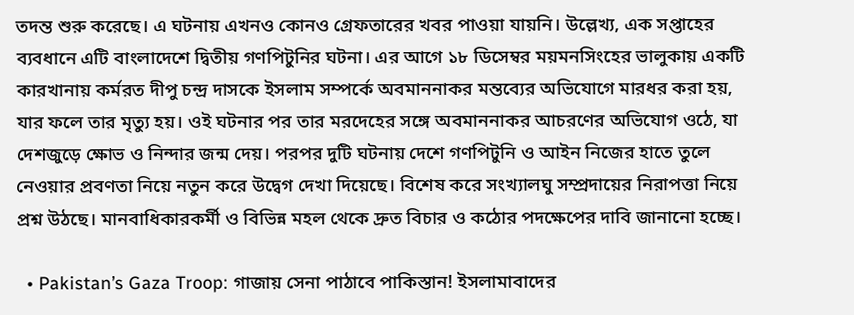তদন্ত শুরু করেছে। এ ঘটনায় এখনও কোনও গ্রেফতারের খবর পাওয়া যায়নি। উল্লেখ্য, এক সপ্তাহের ব্যবধানে এটি বাংলাদেশে দ্বিতীয় গণপিটুনির ঘটনা। এর আগে ১৮ ডিসেম্বর ময়মনসিংহের ভালুকায় একটি কারখানায় কর্মরত দীপু চন্দ্র দাসকে ইসলাম সম্পর্কে অবমাননাকর মন্তব্যের অভিযোগে মারধর করা হয়, যার ফলে তার মৃত্যু হয়। ওই ঘটনার পর তার মরদেহের সঙ্গে অবমাননাকর আচরণের অভিযোগ ওঠে, যা দেশজুড়ে ক্ষোভ ও নিন্দার জন্ম দেয়। পরপর দুটি ঘটনায় দেশে গণপিটুনি ও আইন নিজের হাতে তুলে নেওয়ার প্রবণতা নিয়ে নতুন করে উদ্বেগ দেখা দিয়েছে। বিশেষ করে সংখ্যালঘু সম্প্রদায়ের নিরাপত্তা নিয়ে প্রশ্ন উঠছে। মানবাধিকারকর্মী ও বিভিন্ন মহল থেকে দ্রুত বিচার ও কঠোর পদক্ষেপের দাবি জানানো হচ্ছে।

  • Pakistan’s Gaza Troop: গাজায় সেনা পাঠাবে পাকিস্তান! ইসলামাবাদের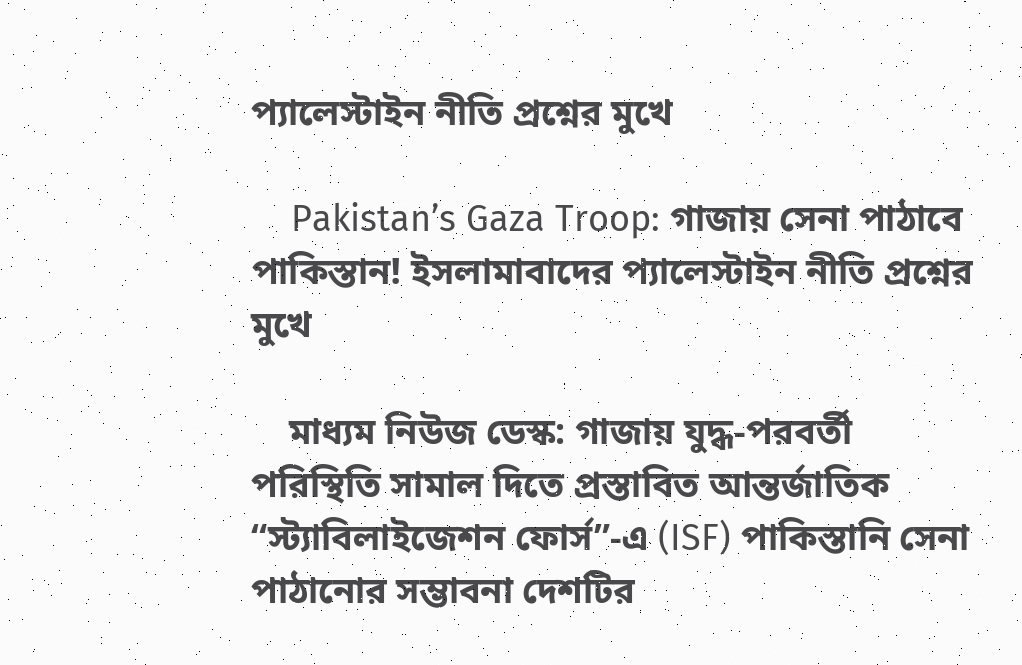প্যালেস্টাইন নীতি প্রশ্নের মুখে

    Pakistan’s Gaza Troop: গাজায় সেনা পাঠাবে পাকিস্তান! ইসলামাবাদের প্যালেস্টাইন নীতি প্রশ্নের মুখে

    মাধ্যম নিউজ ডেস্ক: গাজায় যুদ্ধ-পরবর্তী পরিস্থিতি সামাল দিতে প্রস্তাবিত আন্তর্জাতিক “স্ট্যাবিলাইজেশন ফোর্স”-এ (ISF) পাকিস্তানি সেনা পাঠানোর সম্ভাবনা দেশটির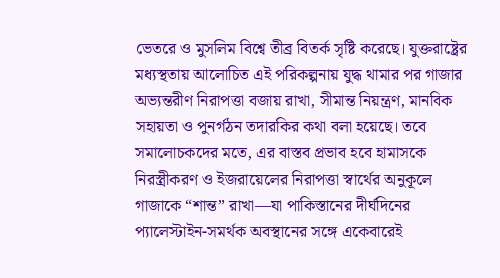ভেতরে ও মুসলিম বিশ্বে তীব্র বিতর্ক সৃষ্টি করেছে। যুক্তরাষ্ট্রের মধ্যস্থতায় আলোচিত এই পরিকল্পনায় যুদ্ধ থামার পর গাজার অভ্যন্তরীণ নিরাপত্তা বজায় রাখা, সীমান্ত নিয়ন্ত্রণ, মানবিক সহায়তা ও পুনর্গঠন তদারকির কথা বলা হয়েছে। তবে সমালোচকদের মতে, এর বাস্তব প্রভাব হবে হামাসকে নিরস্ত্রীকরণ ও ইজরায়েলের নিরাপত্তা স্বার্থের অনুকূলে গাজাকে “শান্ত” রাখা—যা পাকিস্তানের দীর্ঘদিনের প্যালেস্টাইন-সমর্থক অবস্থানের সঙ্গে একেবারেই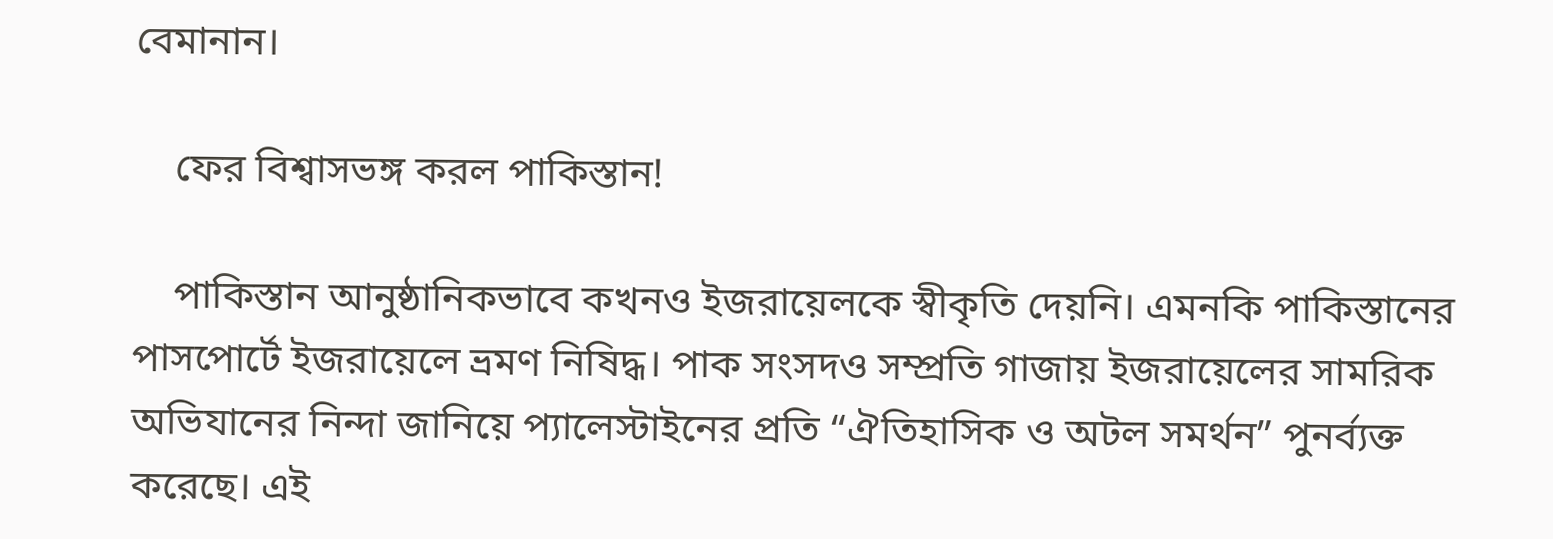বেমানান।

    ফের বিশ্বাসভঙ্গ করল পাকিস্তান!

    পাকিস্তান আনুষ্ঠানিকভাবে কখনও ইজরায়েলকে স্বীকৃতি দেয়নি। এমনকি পাকিস্তানের পাসপোর্টে ইজরায়েলে ভ্রমণ নিষিদ্ধ। পাক সংসদও সম্প্রতি গাজায় ইজরায়েলের সামরিক অভিযানের নিন্দা জানিয়ে প্যালেস্টাইনের প্রতি “ঐতিহাসিক ও অটল সমর্থন” পুনর্ব্যক্ত করেছে। এই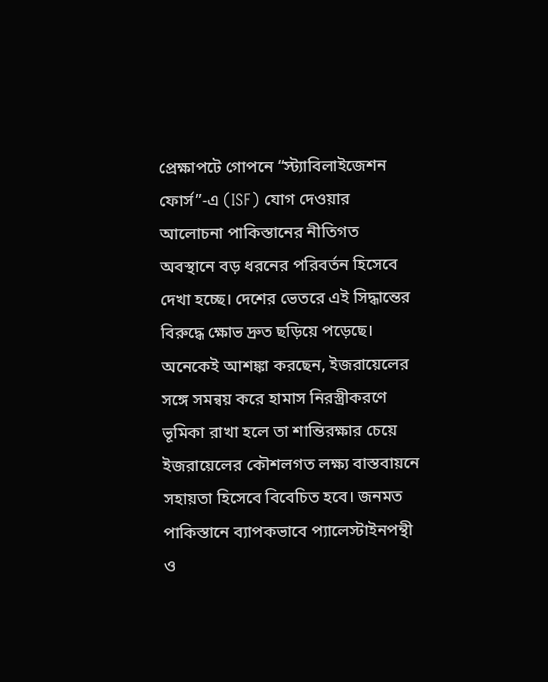প্রেক্ষাপটে গোপনে “স্ট্যাবিলাইজেশন ফোর্স”-এ (ISF) যোগ দেওয়ার আলোচনা পাকিস্তানের নীতিগত অবস্থানে বড় ধরনের পরিবর্তন হিসেবে দেখা হচ্ছে। দেশের ভেতরে এই সিদ্ধান্তের বিরুদ্ধে ক্ষোভ দ্রুত ছড়িয়ে পড়েছে। অনেকেই আশঙ্কা করছেন, ইজরায়েলের সঙ্গে সমন্বয় করে হামাস নিরস্ত্রীকরণে ভূমিকা রাখা হলে তা শান্তিরক্ষার চেয়ে ইজরায়েলের কৌশলগত লক্ষ্য বাস্তবায়নে সহায়তা হিসেবে বিবেচিত হবে। জনমত পাকিস্তানে ব্যাপকভাবে প্যালেস্টাইনপন্থী ও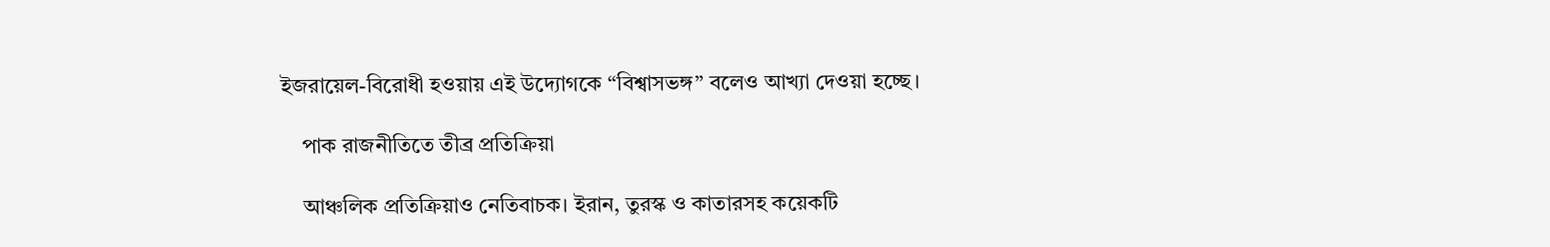ইজরায়েল-বিরোধী হওয়ায় এই উদ্যোগকে “বিশ্বাসভঙ্গ” বলেও আখ্যা দেওয়া হচ্ছে।

    পাক রাজনীতিতে তীব্র প্রতিক্রিয়া

    আঞ্চলিক প্রতিক্রিয়াও নেতিবাচক। ইরান, তুরস্ক ও কাতারসহ কয়েকটি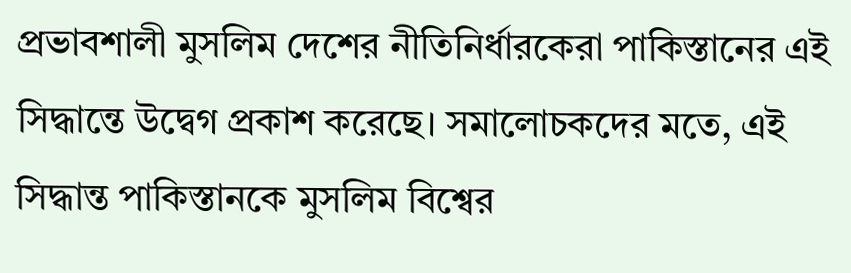প্রভাবশালী মুসলিম দেশের নীতিনির্ধারকেরা পাকিস্তানের এই সিদ্ধান্তে উদ্বেগ প্রকাশ করেছে। সমালোচকদের মতে, এই সিদ্ধান্ত পাকিস্তানকে মুসলিম বিশ্বের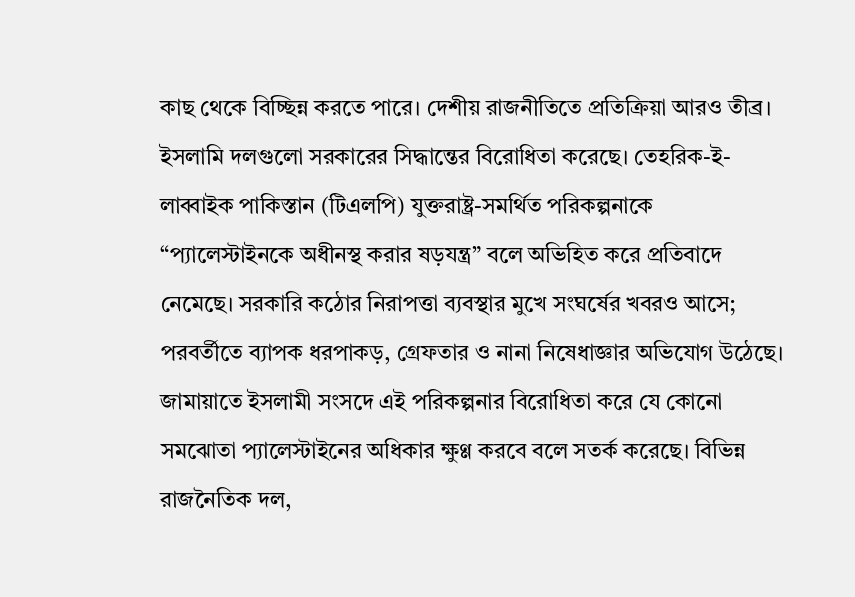কাছ থেকে বিচ্ছিন্ন করতে পারে। দেশীয় রাজনীতিতে প্রতিক্রিয়া আরও তীব্র। ইসলামি দলগুলো সরকারের সিদ্ধান্তের বিরোধিতা করেছে। তেহরিক-ই-লাব্বাইক পাকিস্তান (টিএলপি) যুক্তরাষ্ট্র-সমর্থিত পরিকল্পনাকে “প্যালেস্টাইনকে অধীনস্থ করার ষড়যন্ত্র” বলে অভিহিত করে প্রতিবাদে নেমেছে। সরকারি কঠোর নিরাপত্তা ব্যবস্থার মুখে সংঘর্ষের খবরও আসে; পরবর্তীতে ব্যাপক ধরপাকড়, গ্রেফতার ও নানা নিষেধাজ্ঞার অভিযোগ উঠেছে। জামায়াতে ইসলামী সংসদে এই পরিকল্পনার বিরোধিতা করে যে কোনো সমঝোতা প্যালেস্টাইনের অধিকার ক্ষুণ্ণ করবে বলে সতর্ক করেছে। বিভিন্ন রাজনৈতিক দল,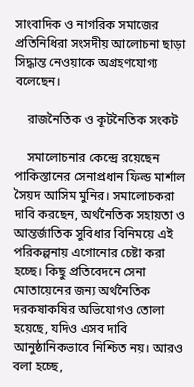সাংবাদিক ও নাগরিক সমাজের প্রতিনিধিরা সংসদীয় আলোচনা ছাড়া সিদ্ধান্ত নেওয়াকে অগ্রহণযোগ্য বলেছেন।

    রাজনৈতিক ও কূটনৈতিক সংকট

    সমালোচনার কেন্দ্রে রয়েছেন পাকিস্তানের সেনাপ্রধান ফিল্ড মার্শাল সৈয়দ আসিম মুনির। সমালোচকরা দাবি করছেন, অর্থনৈতিক সহায়তা ও আন্তর্জাতিক সুবিধার বিনিময়ে এই পরিকল্পনায় এগোনোর চেষ্টা করা হচ্ছে। কিছু প্রতিবেদনে সেনা মোতায়েনের জন্য অর্থনৈতিক দরকষাকষির অভিযোগও তোলা হয়েছে, যদিও এসব দাবি আনুষ্ঠানিকভাবে নিশ্চিত নয়। আরও বলা হচ্ছে,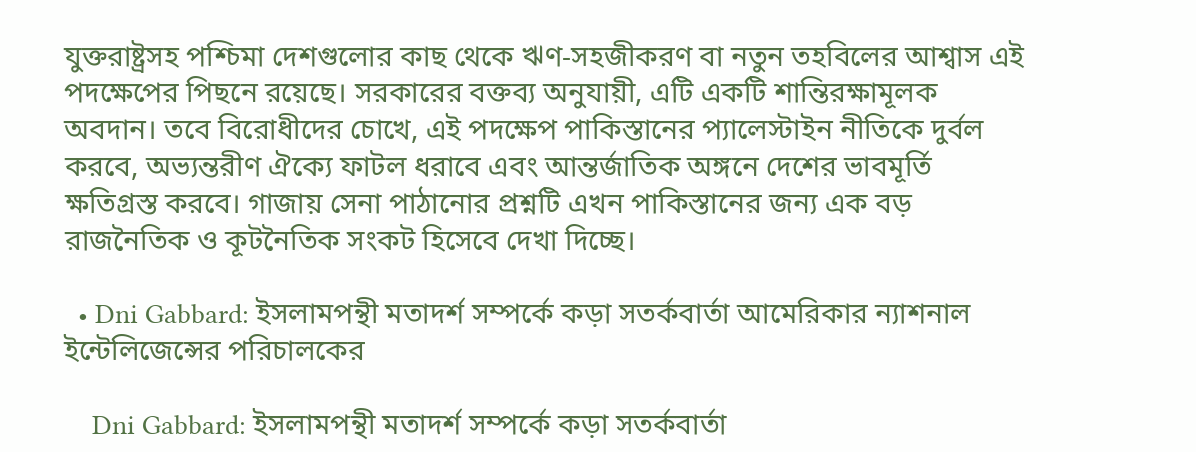যুক্তরাষ্ট্রসহ পশ্চিমা দেশগুলোর কাছ থেকে ঋণ-সহজীকরণ বা নতুন তহবিলের আশ্বাস এই পদক্ষেপের পিছনে রয়েছে। সরকারের বক্তব্য অনুযায়ী, এটি একটি শান্তিরক্ষামূলক অবদান। তবে বিরোধীদের চোখে, এই পদক্ষেপ পাকিস্তানের প্যালেস্টাইন নীতিকে দুর্বল করবে, অভ্যন্তরীণ ঐক্যে ফাটল ধরাবে এবং আন্তর্জাতিক অঙ্গনে দেশের ভাবমূর্তি ক্ষতিগ্রস্ত করবে। গাজায় সেনা পাঠানোর প্রশ্নটি এখন পাকিস্তানের জন্য এক বড় রাজনৈতিক ও কূটনৈতিক সংকট হিসেবে দেখা দিচ্ছে।

  • Dni Gabbard: ইসলামপন্থী মতাদর্শ সম্পর্কে কড়া সতর্কবার্তা আমেরিকার ন্যাশনাল ইন্টেলিজেন্সের পরিচালকের

    Dni Gabbard: ইসলামপন্থী মতাদর্শ সম্পর্কে কড়া সতর্কবার্তা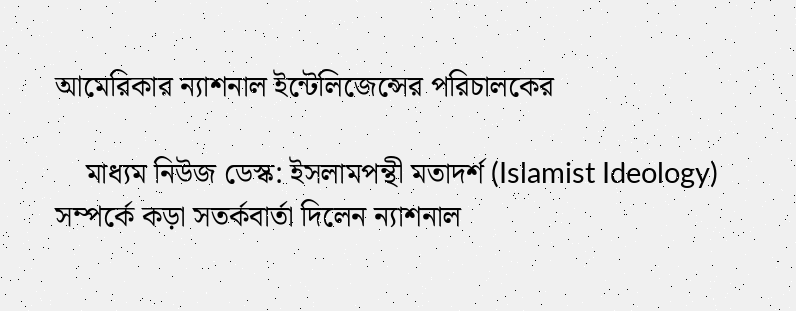আমেরিকার ন্যাশনাল ইন্টেলিজেন্সের পরিচালকের

    মাধ্যম নিউজ ডেস্ক: ইসলামপন্থী মতাদর্শ (Islamist Ideology) সম্পর্কে কড়া সতর্কবার্তা দিলেন ন্যাশনাল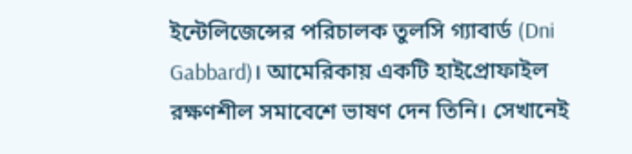ইন্টেলিজেন্সের পরিচালক তুলসি গ্যাবার্ড (Dni Gabbard)। আমেরিকায় একটি হাইপ্রোফাইল রক্ষণশীল সমাবেশে ভাষণ দেন তিনি। সেখানেই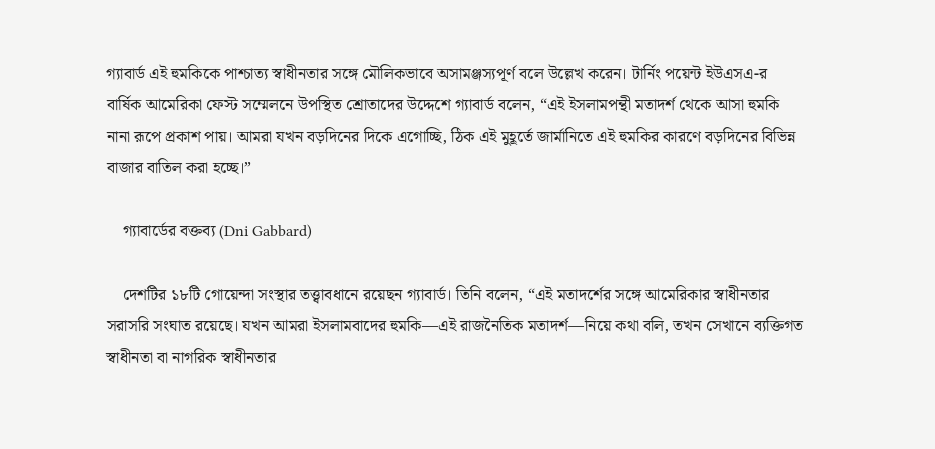গ্যাবার্ড এই হুমকিকে পাশ্চাত্য স্বাধীনতার সঙ্গে মৌলিকভাবে অসামঞ্জস্যপূর্ণ বলে উল্লেখ করেন। টার্নিং পয়েন্ট ইউএসএ-র বার্ষিক আমেরিকা ফেস্ট সম্মেলনে উপস্থিত শ্রোতাদের উদ্দেশে গ্যাবার্ড বলেন, “এই ইসলামপন্থী মতাদর্শ থেকে আসা হুমকি নানা রূপে প্রকাশ পায়। আমরা যখন বড়দিনের দিকে এগোচ্ছি, ঠিক এই মুহূর্তে জার্মানিতে এই হুমকির কারণে বড়দিনের বিভিন্ন বাজার বাতিল করা হচ্ছে।”

    গ্যাবার্ডের বক্তব্য (Dni Gabbard)

    দেশটির ১৮টি গোয়েন্দা সংস্থার তত্ত্বাবধানে রয়েছন গ্যাবার্ড। তিনি বলেন, “এই মতাদর্শের সঙ্গে আমেরিকার স্বাধীনতার সরাসরি সংঘাত রয়েছে। যখন আমরা ইসলামবাদের হুমকি—এই রাজনৈতিক মতাদর্শ—নিয়ে কথা বলি, তখন সেখানে ব্যক্তিগত স্বাধীনতা বা নাগরিক স্বাধীনতার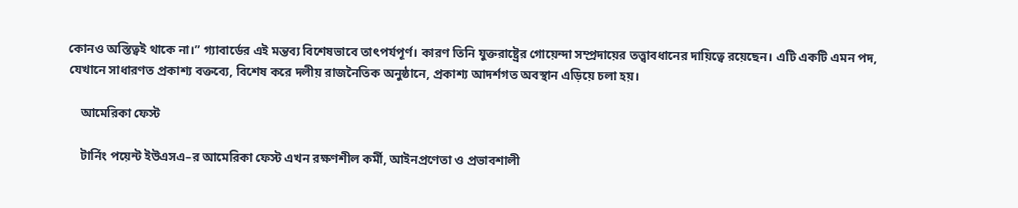কোনও অস্তিত্বই থাকে না।” গ্যাবার্ডের এই মন্তব্য বিশেষভাবে তাৎপর্যপূর্ণ। কারণ তিনি যুক্তরাষ্ট্রের গোয়েন্দা সম্প্রদায়ের তত্ত্বাবধানের দায়িত্বে রয়েছেন। এটি একটি এমন পদ, যেখানে সাধারণত প্রকাশ্য বক্তব্যে, বিশেষ করে দলীয় রাজনৈতিক অনুষ্ঠানে, প্রকাশ্য আদর্শগত অবস্থান এড়িয়ে চলা হয়।

    আমেরিকা ফেস্ট

    টার্নিং পয়েন্ট ইউএসএ–র আমেরিকা ফেস্ট এখন রক্ষণশীল কর্মী, আইনপ্রণেতা ও প্রভাবশালী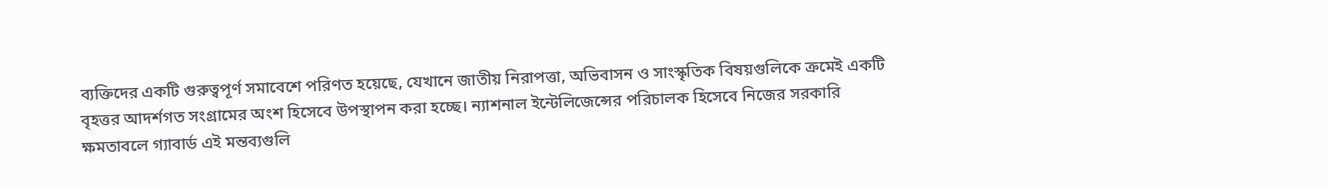ব্যক্তিদের একটি গুরুত্বপূর্ণ সমাবেশে পরিণত হয়েছে, যেখানে জাতীয় নিরাপত্তা, অভিবাসন ও সাংস্কৃতিক বিষয়গুলিকে ক্রমেই একটি বৃহত্তর আদর্শগত সংগ্রামের অংশ হিসেবে উপস্থাপন করা হচ্ছে। ন্যাশনাল ইন্টেলিজেন্সের পরিচালক হিসেবে নিজের সরকারি ক্ষমতাবলে গ্যাবার্ড এই মন্তব্যগুলি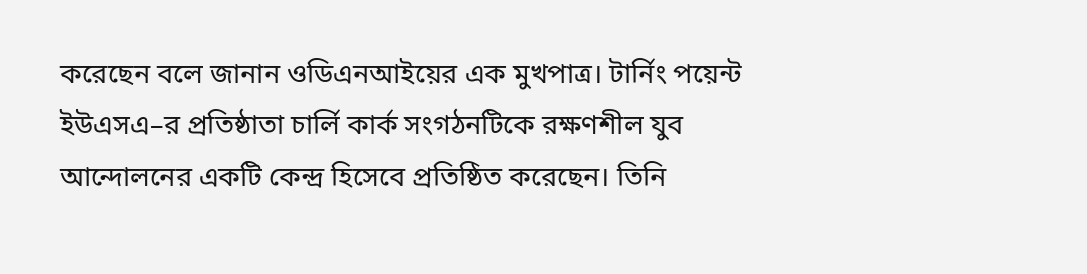করেছেন বলে জানান ওডিএনআইয়ের এক মুখপাত্র। টার্নিং পয়েন্ট ইউএসএ–র প্রতিষ্ঠাতা চার্লি কার্ক সংগঠনটিকে রক্ষণশীল যুব আন্দোলনের একটি কেন্দ্র হিসেবে প্রতিষ্ঠিত করেছেন। তিনি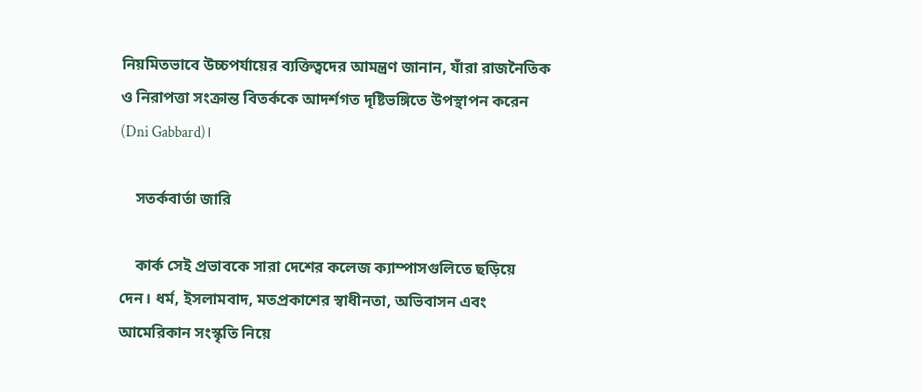নিয়মিতভাবে উচ্চপর্যায়ের ব্যক্তিত্বদের আমন্ত্রণ জানান, যাঁরা রাজনৈতিক ও নিরাপত্তা সংক্রান্ত বিতর্ককে আদর্শগত দৃষ্টিভঙ্গিতে উপস্থাপন করেন (Dni Gabbard)।

    সতর্কবার্তা জারি

    কার্ক সেই প্রভাবকে সারা দেশের কলেজ ক্যাম্পাসগুলিতে ছড়িয়ে দেন। ধর্ম, ইসলামবাদ, মতপ্রকাশের স্বাধীনতা, অভিবাসন এবং আমেরিকান সংস্কৃতি নিয়ে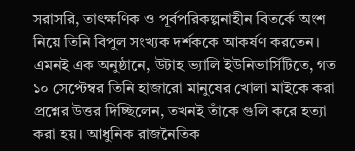সরাসরি, তাৎক্ষণিক ও পূর্বপরিকল্পনাহীন বিতর্কে অংশ নিয়ে তিনি বিপুল সংখ্যক দর্শককে আকর্ষণ করতেন। এমনই এক অনুষ্ঠানে, উটাহ ভ্যালি ইউনিভার্সিটিতে, গত ১০ সেপ্টেম্বর তিনি হাজারো মানুষের খোলা মাইকে করা প্রশ্নের উত্তর দিচ্ছিলেন, তখনই তাঁকে গুলি করে হত্যা করা হয়। আধুনিক রাজনৈতিক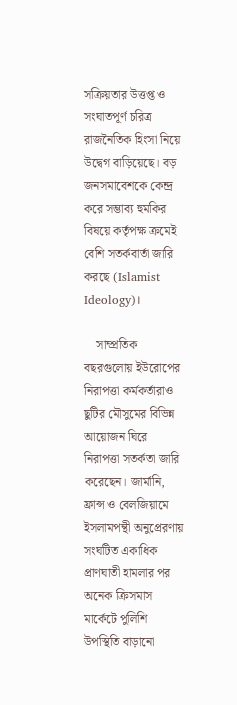সক্রিয়তার উত্তপ্ত ও সংঘাতপূর্ণ চরিত্র রাজনৈতিক হিংসা নিয়ে উদ্বেগ বাড়িয়েছে। বড় জনসমাবেশকে কেন্দ্র করে সম্ভাব্য হুমকির বিষয়ে কর্তৃপক্ষ ক্রমেই বেশি সতর্কবার্তা জারি করছে (Islamist Ideology)।

    সাম্প্রতিক বছরগুলোয় ইউরোপের নিরাপত্তা কর্মকর্তারাও ছুটির মৌসুমের বিভিন্ন আয়োজন ঘিরে নিরাপত্তা সতর্কতা জারি করেছেন। জার্মানি, ফ্রান্স ও বেলজিয়ামে ইসলামপন্থী অনুপ্রেরণায় সংঘটিত একাধিক প্রাণঘাতী হামলার পর অনেক ক্রিসমাস মার্কেটে পুলিশি উপস্থিতি বাড়ানো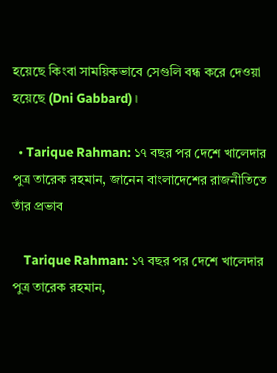হয়েছে কিংবা সাময়িকভাবে সেগুলি বন্ধ করে দেওয়া হয়েছে (Dni Gabbard)।

  • Tarique Rahman: ১৭ বছর পর দেশে খালেদার পুত্র তারেক রহমান, জানেন বাংলাদেশের রাজনীতিতে তাঁর প্রভাব

    Tarique Rahman: ১৭ বছর পর দেশে খালেদার পুত্র তারেক রহমান,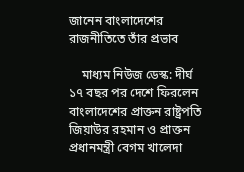জানেন বাংলাদেশের রাজনীতিতে তাঁর প্রভাব

    মাধ্যম নিউজ ডেস্ক: দীর্ঘ ১৭ বছর পর দেশে ফিরলেন বাংলাদেশের প্রাক্তন রাষ্ট্রপতি জিয়াউর রহমান ও প্রাক্তন প্রধানমন্ত্রী বেগম খালেদা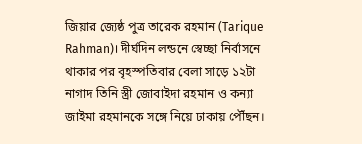জিয়ার জ্যেষ্ঠ পুত্র তারেক রহমান (Tarique Rahman)। দীর্ঘদিন লন্ডনে স্বেচ্ছা নির্বাসনে থাকার পর বৃহস্পতিবার বেলা সাড়ে ১২টা নাগাদ তিনি স্ত্রী জোবাইদা রহমান ও কন্যা জাইমা রহমানকে সঙ্গে নিয়ে ঢাকায় পৌঁছন।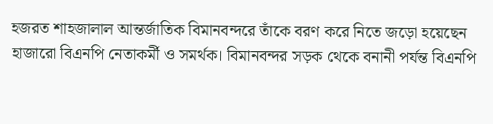হজরত শাহজালাল আন্তর্জাতিক বিমানবন্দরে তাঁকে বরণ করে নিতে জড়ো হয়েছেন হাজারো বিএনপি নেতাকর্মী ও সমর্থক। বিমানবন্দর সড়ক থেকে বনানী পর্যন্ত বিএনপি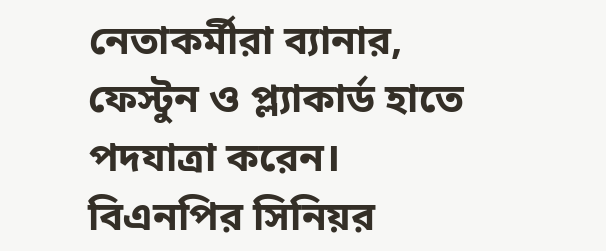নেতাকর্মীরা ব্যানার, ফেস্টুন ও প্ল্যাকার্ড হাতে পদযাত্রা করেন। বিএনপির সিনিয়র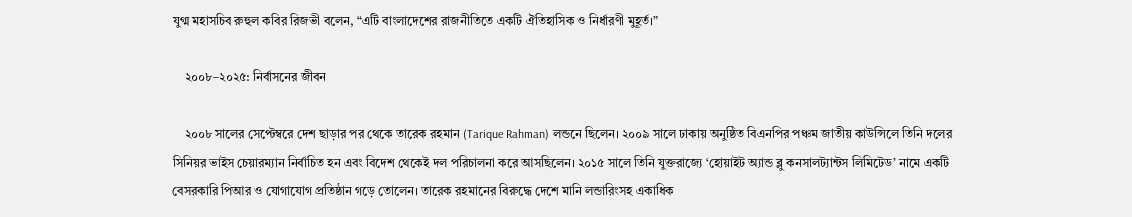যুগ্ম মহাসচিব রুহুল কবির রিজভী বলেন, “এটি বাংলাদেশের রাজনীতিতে একটি ঐতিহাসিক ও নির্ধারণী মুহূর্ত।”

    ২০০৮–২০২৫: নির্বাসনের জীবন

    ২০০৮ সালের সেপ্টেম্বরে দেশ ছাড়ার পর থেকে তারেক রহমান (Tarique Rahman) লন্ডনে ছিলেন। ২০০৯ সালে ঢাকায় অনুষ্ঠিত বিএনপির পঞ্চম জাতীয় কাউন্সিলে তিনি দলের সিনিয়র ভাইস চেয়ারম্যান নির্বাচিত হন এবং বিদেশ থেকেই দল পরিচালনা করে আসছিলেন। ২০১৫ সালে তিনি যুক্তরাজ্যে ‘হোয়াইট অ্যান্ড ব্লু কনসালট্যান্টস লিমিটেড’ নামে একটি বেসরকারি পিআর ও যোগাযোগ প্রতিষ্ঠান গড়ে তোলেন। তারেক রহমানের বিরুদ্ধে দেশে মানি লন্ডারিংসহ একাধিক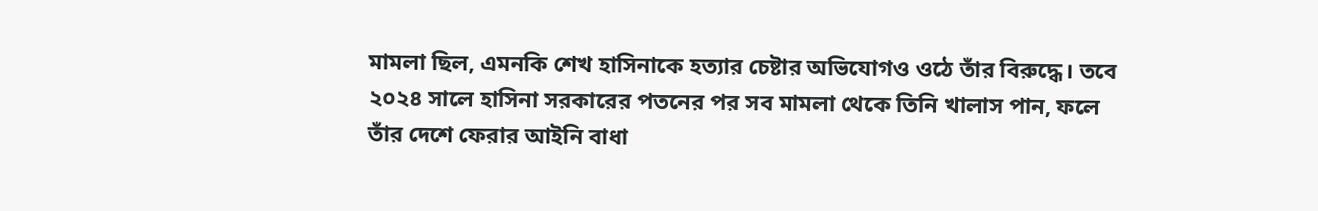মামলা ছিল, এমনকি শেখ হাসিনাকে হত্যার চেষ্টার অভিযোগও ওঠে তাঁর বিরুদ্ধে। তবে ২০২৪ সালে হাসিনা সরকারের পতনের পর সব মামলা থেকে তিনি খালাস পান, ফলে তাঁর দেশে ফেরার আইনি বাধা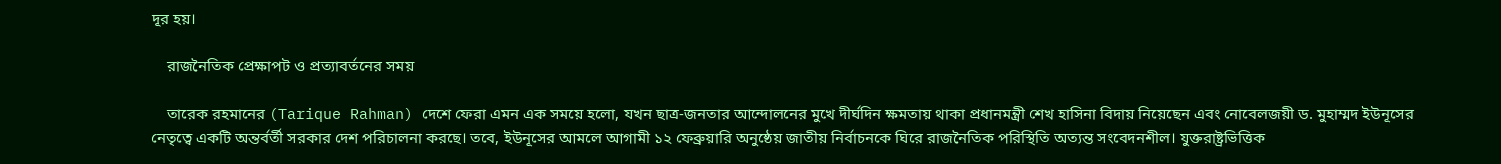দূর হয়।

    রাজনৈতিক প্রেক্ষাপট ও প্রত্যাবর্তনের সময়

    তারেক রহমানের (Tarique Rahman) দেশে ফেরা এমন এক সময়ে হলো, যখন ছাত্র-জনতার আন্দোলনের মুখে দীর্ঘদিন ক্ষমতায় থাকা প্রধানমন্ত্রী শেখ হাসিনা বিদায় নিয়েছেন এবং নোবেলজয়ী ড. মুহাম্মদ ইউনূসের নেতৃত্বে একটি অন্তর্বর্তী সরকার দেশ পরিচালনা করছে। তবে, ইউনূসের আমলে আগামী ১২ ফেব্রুয়ারি অনুষ্ঠেয় জাতীয় নির্বাচনকে ঘিরে রাজনৈতিক পরিস্থিতি অত্যন্ত সংবেদনশীল। যুক্তরাষ্ট্রভিত্তিক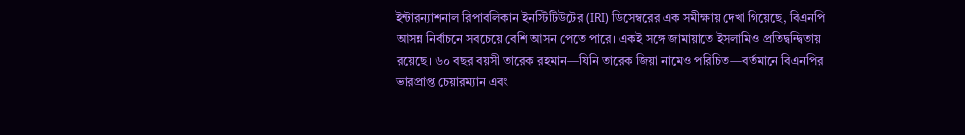ইন্টারন্যাশনাল রিপাবলিকান ইনস্টিটিউটের (IRI) ডিসেম্বরের এক সমীক্ষায় দেখা গিয়েছে, বিএনপি আসন্ন নির্বাচনে সবচেয়ে বেশি আসন পেতে পারে। একই সঙ্গে জামায়াতে ইসলামিও প্রতিদ্বন্দ্বিতায় রয়েছে। ৬০ বছর বয়সী তারেক রহমান—যিনি তারেক জিয়া নামেও পরিচিত—বর্তমানে বিএনপির ভারপ্রাপ্ত চেয়ারম্যান এবং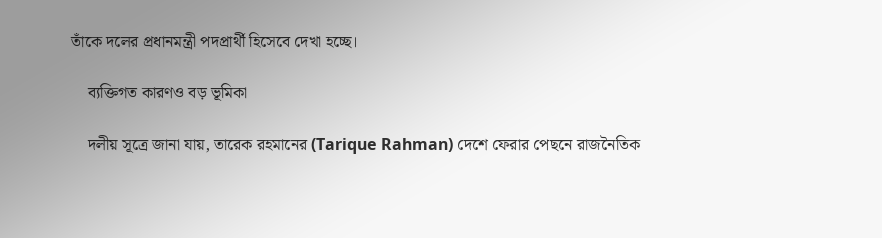তাঁকে দলের প্রধানমন্ত্রী পদপ্রার্থী হিসেবে দেখা হচ্ছে।

    ব্যক্তিগত কারণও বড় ভূমিকা

    দলীয় সূত্রে জানা যায়, তারেক রহমানের (Tarique Rahman) দেশে ফেরার পেছনে রাজনৈতিক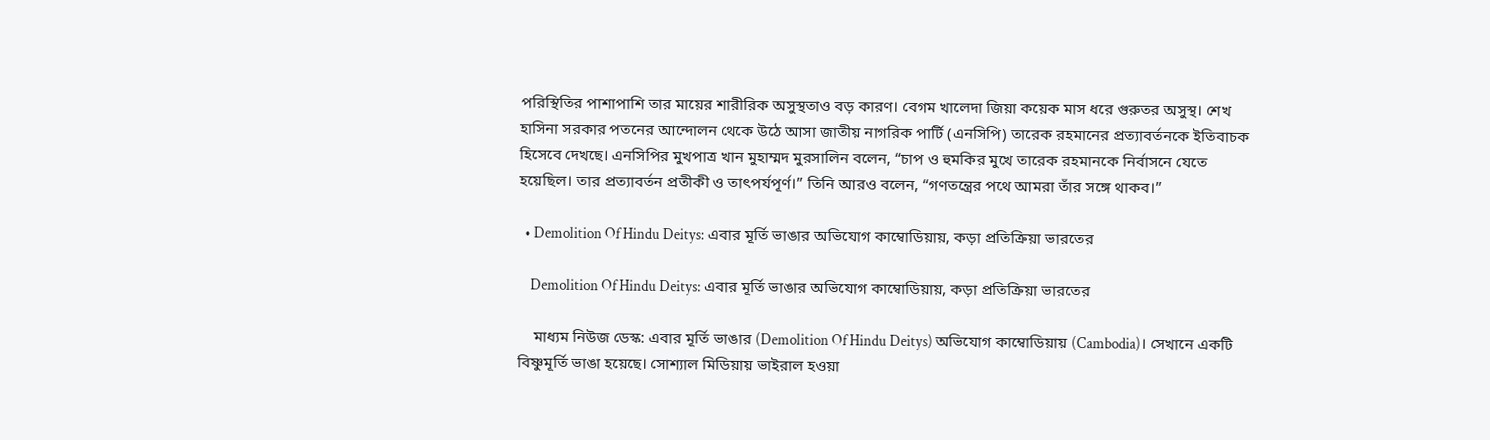পরিস্থিতির পাশাপাশি তার মায়ের শারীরিক অসুস্থতাও বড় কারণ। বেগম খালেদা জিয়া কয়েক মাস ধরে গুরুতর অসুস্থ। শেখ হাসিনা সরকার পতনের আন্দোলন থেকে উঠে আসা জাতীয় নাগরিক পার্টি (এনসিপি) তারেক রহমানের প্রত্যাবর্তনকে ইতিবাচক হিসেবে দেখছে। এনসিপির মুখপাত্র খান মুহাম্মদ মুরসালিন বলেন, “চাপ ও হুমকির মুখে তারেক রহমানকে নির্বাসনে যেতে হয়েছিল। তার প্রত্যাবর্তন প্রতীকী ও তাৎপর্যপূর্ণ।” তিনি আরও বলেন, “গণতন্ত্রের পথে আমরা তাঁর সঙ্গে থাকব।”

  • Demolition Of Hindu Deitys: এবার মূর্তি ভাঙার অভিযোগ কাম্বোডিয়ায়, কড়া প্রতিক্রিয়া ভারতের

    Demolition Of Hindu Deitys: এবার মূর্তি ভাঙার অভিযোগ কাম্বোডিয়ায়, কড়া প্রতিক্রিয়া ভারতের

    মাধ্যম নিউজ ডেস্ক: এবার মূর্তি ভাঙার (Demolition Of Hindu Deitys) অভিযোগ কাম্বোডিয়ায় (Cambodia)। সেখানে একটি বিষ্ণুমূর্তি ভাঙা হয়েছে। সোশ্যাল মিডিয়ায় ভাইরাল হওয়া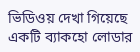ভিডিওয় দেখা গিয়েছে একটি ব্যাকহো লোডার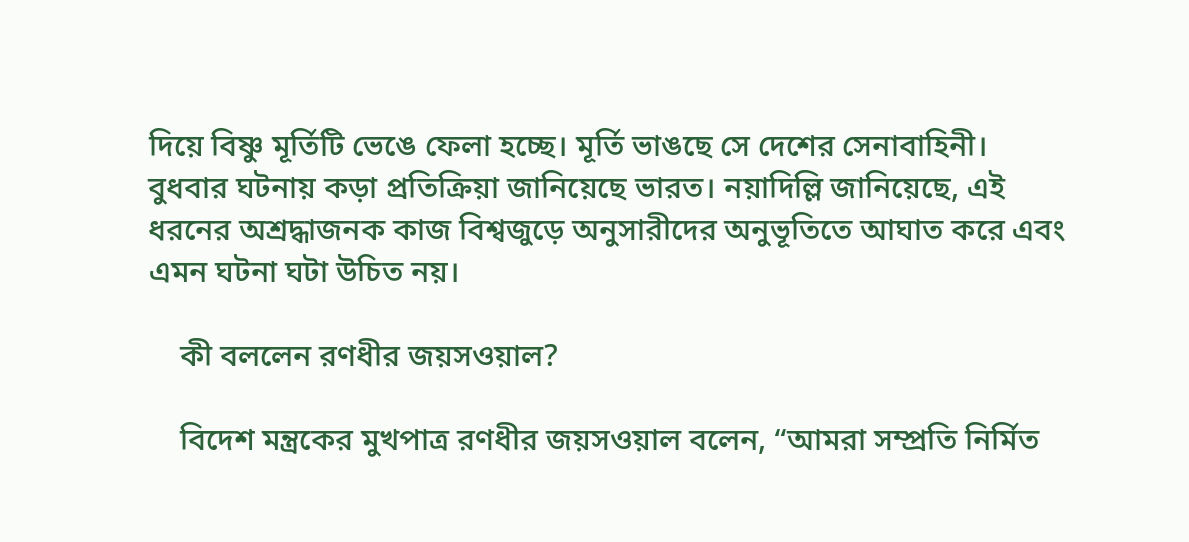দিয়ে বিষ্ণু মূর্তিটি ভেঙে ফেলা হচ্ছে। মূর্তি ভাঙছে সে দেশের সেনাবাহিনী। বুধবার ঘটনায় কড়া প্রতিক্রিয়া জানিয়েছে ভারত। নয়াদিল্লি জানিয়েছে, এই ধরনের অশ্রদ্ধাজনক কাজ বিশ্বজুড়ে অনুসারীদের অনুভূতিতে আঘাত করে এবং এমন ঘটনা ঘটা উচিত নয়।

    কী বললেন রণধীর জয়সওয়াল?

    বিদেশ মন্ত্রকের মুখপাত্র রণধীর জয়সওয়াল বলেন, “আমরা সম্প্রতি নির্মিত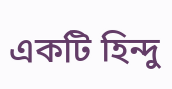একটি হিন্দু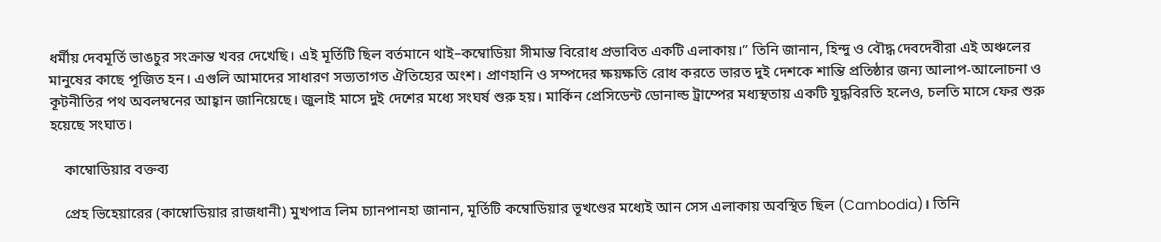ধর্মীয় দেবমূর্তি ভাঙচুর সংক্রান্ত খবর দেখেছি। এই মূর্তিটি ছিল বর্তমানে থাই–কম্বোডিয়া সীমান্ত বিরোধ প্রভাবিত একটি এলাকায়।” তিনি জানান, হিন্দু ও বৌদ্ধ দেবদেবীরা এই অঞ্চলের মানুষের কাছে পূজিত হন। এগুলি আমাদের সাধারণ সভ্যতাগত ঐতিহ্যের অংশ। প্রাণহানি ও সম্পদের ক্ষয়ক্ষতি রোধ করতে ভারত দুই দেশকে শান্তি প্রতিষ্ঠার জন্য আলাপ-আলোচনা ও কূটনীতির পথ অবলম্বনের আহ্বান জানিয়েছে। জুলাই মাসে দুই দেশের মধ্যে সংঘর্ষ শুরু হয়। মার্কিন প্রেসিডেন্ট ডোনাল্ড ট্রাম্পের মধ্যস্থতায় একটি যুদ্ধবিরতি হলেও, চলতি মাসে ফের শুরু হয়েছে সংঘাত।

    কাম্বোডিয়ার বক্তব্য

    প্রেহ ভিহেয়ারের (কাম্বোডিয়ার রাজধানী) মুখপাত্র লিম চ্যানপানহা জানান, মূর্তিটি কম্বোডিয়ার ভূখণ্ডের মধ্যেই আন সেস এলাকায় অবস্থিত ছিল (Cambodia)। তিনি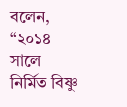বলেন, “২০১৪ সালে নির্মিত বিষ্ণু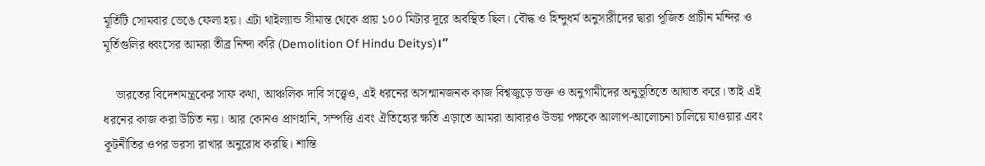মূর্তিটি সোমবার ভেঙে ফেলা হয়। এটা থাইল্যান্ড সীমান্ত থেকে প্রায় ১০০ মিটার দূরে অবস্থিত ছিল। বৌদ্ধ ও হিন্দুধর্ম অনুসারীদের দ্বারা পূজিত প্রাচীন মন্দির ও মূর্তিগুলির ধ্বংসের আমরা তীব্র নিন্দা করি (Demolition Of Hindu Deitys)।”

    ভারতের বিদেশমন্ত্রকের সাফ কথা, আঞ্চলিক দাবি সত্ত্বেও, এই ধরনের অসন্মানজনক কাজ বিশ্বজুড়ে ভক্ত ও অনুগামীদের অনুভূতিতে আঘাত করে। তাই এই ধরনের কাজ করা উচিত নয়। আর কোনও প্রাণহানি, সম্পত্তি এবং ঐতিহ্যের ক্ষতি এড়াতে আমরা আবারও উভয় পক্ষকে আলাপ-আলোচনা চালিয়ে যাওয়ার এবং কূটনীতির ওপর ভরসা রাখার অনুরোধ করছি। শান্তি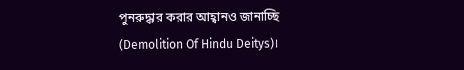পুনরুদ্ধার করার আহ্বানও জানাচ্ছি (Demolition Of Hindu Deitys)।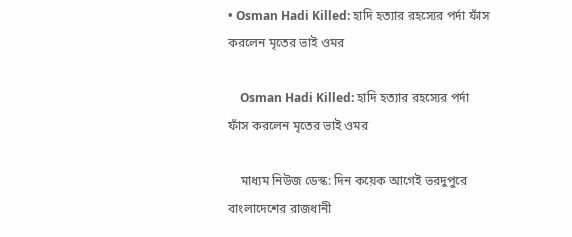• Osman Hadi Killed: হাদি হত্যার রহস্যের পর্দা ফাঁস করলেন মৃতের ভাই ওমর

    Osman Hadi Killed: হাদি হত্যার রহস্যের পর্দা ফাঁস করলেন মৃতের ভাই ওমর

    মাধ্যম নিউজ ডেস্ক: দিন কয়েক আগেই ভরদুপুরে বাংলাদেশের রাজধানী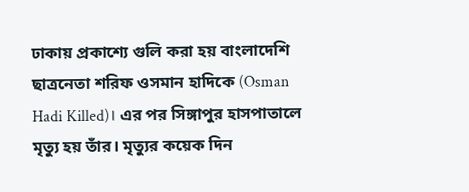ঢাকায় প্রকাশ্যে গুলি করা হয় বাংলাদেশি ছাত্রনেতা শরিফ ওসমান হাদিকে (Osman Hadi Killed)। এর পর সিঙ্গাপুর হাসপাতালে মৃত্যু হয় তাঁর। মৃত্যুর কয়েক দিন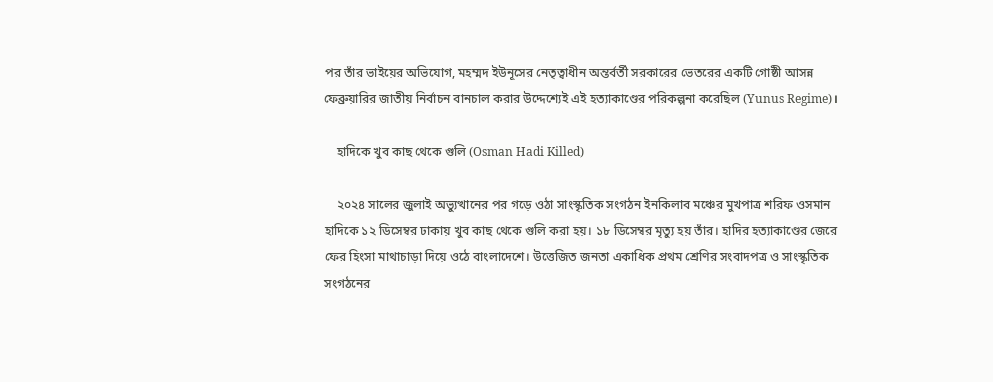পর তাঁর ভাইয়ের অভিযোগ, মহম্মদ ইউনূসের নেতৃত্বাধীন অন্তর্বর্তী সরকারের ভেতরের একটি গোষ্ঠী আসন্ন ফেব্রুয়ারির জাতীয় নির্বাচন বানচাল করার উদ্দেশ্যেই এই হত্যাকাণ্ডের পরিকল্পনা করেছিল (Yunus Regime)।

    হাদিকে খুব কাছ থেকে গুলি (Osman Hadi Killed)

    ২০২৪ সালের জুলাই অভ্যুত্থানের পর গড়ে ওঠা সাংস্কৃতিক সংগঠন ইনকিলাব মঞ্চের মুখপাত্র শরিফ ওসমান হাদিকে ১২ ডিসেম্বর ঢাকায় খুব কাছ থেকে গুলি করা হয়। ১৮ ডিসেম্বর মৃত্যু হয় তাঁর। হাদির হত্যাকাণ্ডের জেরে ফের হিংসা মাথাচাড়া দিয়ে ওঠে বাংলাদেশে। উত্তেজিত জনতা একাধিক প্রথম শ্রেণির সংবাদপত্র ও সাংস্কৃতিক সংগঠনের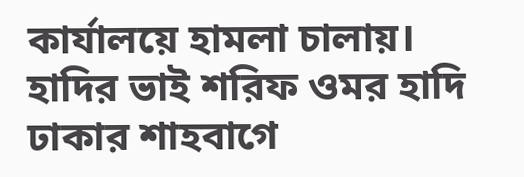কার্যালয়ে হামলা চালায়। হাদির ভাই শরিফ ওমর হাদি ঢাকার শাহবাগে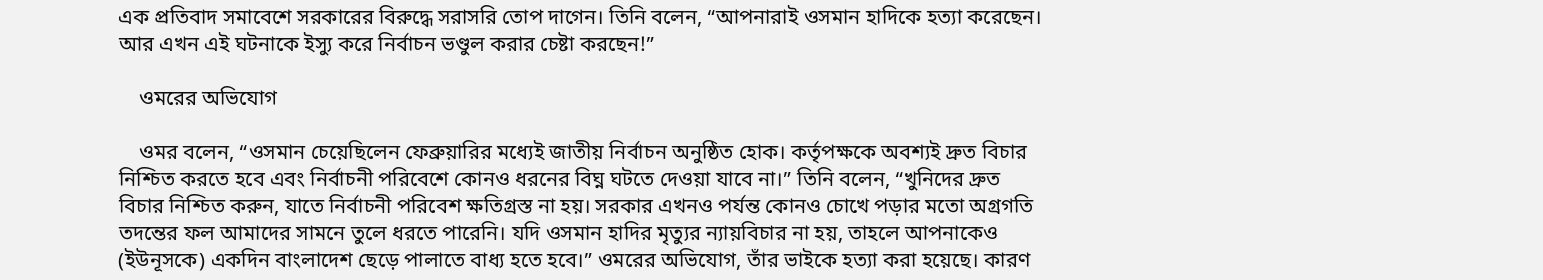এক প্রতিবাদ সমাবেশে সরকারের বিরুদ্ধে সরাসরি তোপ দাগেন। তিনি বলেন, “আপনারাই ওসমান হাদিকে হত্যা করেছেন। আর এখন এই ঘটনাকে ইস্যু করে নির্বাচন ভণ্ডুল করার চেষ্টা করছেন!”

    ওমরের অভিযোগ

    ওমর বলেন, “ওসমান চেয়েছিলেন ফেব্রুয়ারির মধ্যেই জাতীয় নির্বাচন অনুষ্ঠিত হোক। কর্তৃপক্ষকে অবশ্যই দ্রুত বিচার নিশ্চিত করতে হবে এবং নির্বাচনী পরিবেশে কোনও ধরনের বিঘ্ন ঘটতে দেওয়া যাবে না।” তিনি বলেন, “খুনিদের দ্রুত বিচার নিশ্চিত করুন, যাতে নির্বাচনী পরিবেশ ক্ষতিগ্রস্ত না হয়। সরকার এখনও পর্যন্ত কোনও চোখে পড়ার মতো অগ্রগতি তদন্তের ফল আমাদের সামনে তুলে ধরতে পারেনি। যদি ওসমান হাদির মৃত্যুর ন্যায়বিচার না হয়, তাহলে আপনাকেও (ইউনূসকে) একদিন বাংলাদেশ ছেড়ে পালাতে বাধ্য হতে হবে।” ওমরের অভিযোগ, তাঁর ভাইকে হত্যা করা হয়েছে। কারণ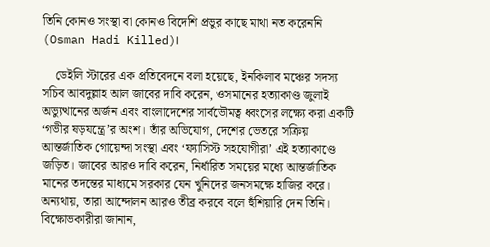তিনি কোনও সংস্থা বা কোনও বিদেশি প্রভুর কাছে মাথা নত করেননি (Osman Hadi Killed)।

    ডেইলি স্টারের এক প্রতিবেদনে বলা হয়েছে, ইনকিলাব মঞ্চের সদস্য সচিব আবদুল্লাহ আল জাবের দাবি করেন, ওসমানের হত্যাকাণ্ড জুলাই অভ্যুত্থানের অর্জন এবং বাংলাদেশের সার্বভৌমত্ব ধ্বংসের লক্ষ্যে করা একটি ‘গভীর ষড়যন্ত্রে’র অংশ। তাঁর অভিযোগ, দেশের ভেতরে সক্রিয় আন্তর্জাতিক গোয়েন্দা সংস্থা এবং ‘ফ্যাসিস্ট সহযোগীরা’ এই হত্যাকাণ্ডে জড়িত। জাবের আরও দাবি করেন, নির্ধারিত সময়ের মধ্যে আন্তর্জাতিক মানের তদন্তের মাধ্যমে সরকার যেন খুনিদের জনসমক্ষে হাজির করে। অন্যথায়, তারা আন্দোলন আরও তীব্র করবে বলে হুঁশিয়ারি দেন তিনি। বিক্ষোভকারীরা জানান,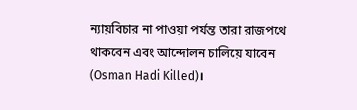ন্যায়বিচার না পাওয়া পর্যন্ত তারা রাজপথে থাকবেন এবং আন্দোলন চালিয়ে যাবেন (Osman Hadi Killed)।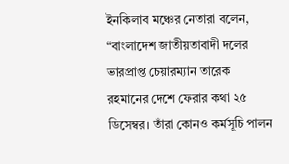ইনকিলাব মঞ্চের নেতারা বলেন, “বাংলাদেশ জাতীয়তাবাদী দলের ভারপ্রাপ্ত চেয়ারম্যান তারেক রহমানের দেশে ফেরার কথা ২৫ ডিসেম্বর। তাঁরা কোনও কর্মসূচি পালন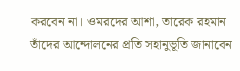করবেন না। ওমরদের আশা, তারেক রহমান তাঁদের আন্দোলনের প্রতি সহানুভূতি জানাবেন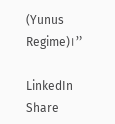(Yunus Regime)।”

LinkedIn
Share